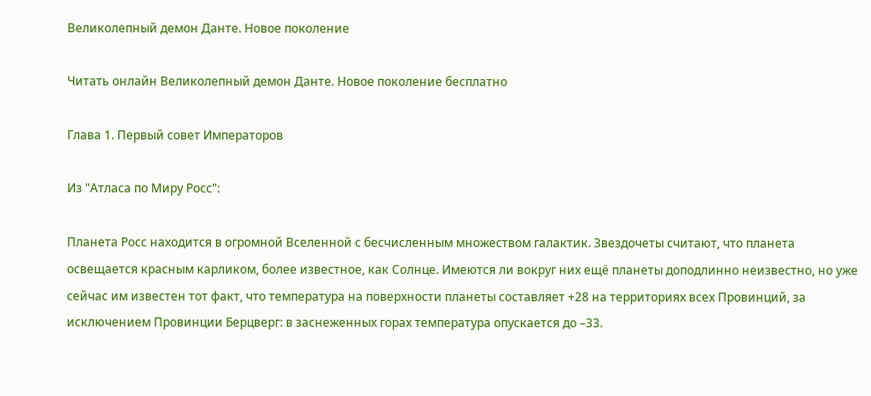Великолепный демон Данте. Новое поколение

Читать онлайн Великолепный демон Данте. Новое поколение бесплатно

Глава 1. Первый совет Императоров

Из "Атласа по Миру Росс":

Планета Росс находится в огромной Вселенной с бесчисленным множеством галактик. Звездочеты считают, что планета освещается красным карликом, более известное, как Солнце. Имеются ли вокруг них ещё планеты доподлинно неизвестно, но уже сейчас им известен тот факт, что температура на поверхности планеты составляет +28 на территориях всех Провинций, за исключением Провинции Берцверг: в заснеженных горах температура опускается до –33.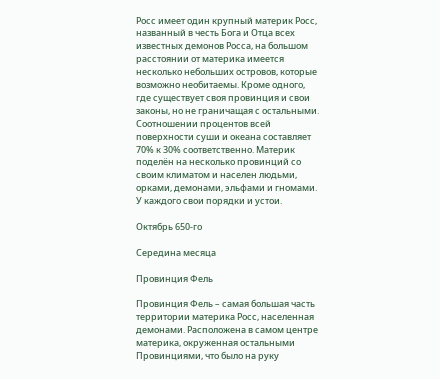Росс имеет один крупный материк Росс, названный в честь Бога и Отца всех известных демонов Росса, на большом расстоянии от материка имеется несколько небольших островов, которые возможно необитаемы. Кроме одного, где существует своя провинция и свои законы, но не граничащая с остальными. Соотношении процентов всей поверхности суши и океана составляет 70% к 30% соответственно. Материк поделён на несколько провинций со своим климатом и населен людьми, орками, демонами, эльфами и гномами. У каждого свои порядки и устои.

Октябрь 650-го

Середина месяца

Провинция Фель

Провинция Фель – самая большая часть территории материка Росс, населенная демонами. Расположена в самом центре материка, окруженная остальными Провинциями, что было на руку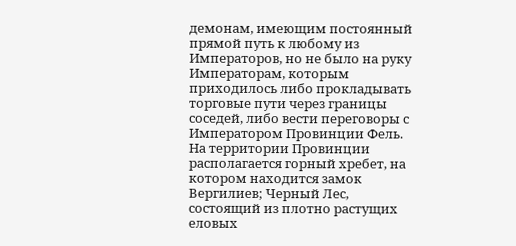демонам, имеющим постоянный прямой путь к любому из Императоров, но не было на руку Императорам, которым приходилось либо прокладывать торговые пути через границы соседей, либо вести переговоры с Императором Провинции Фель. На территории Провинции располагается горный хребет, на котором находится замок Вергилиев; Черный Лес, состоящий из плотно растущих еловых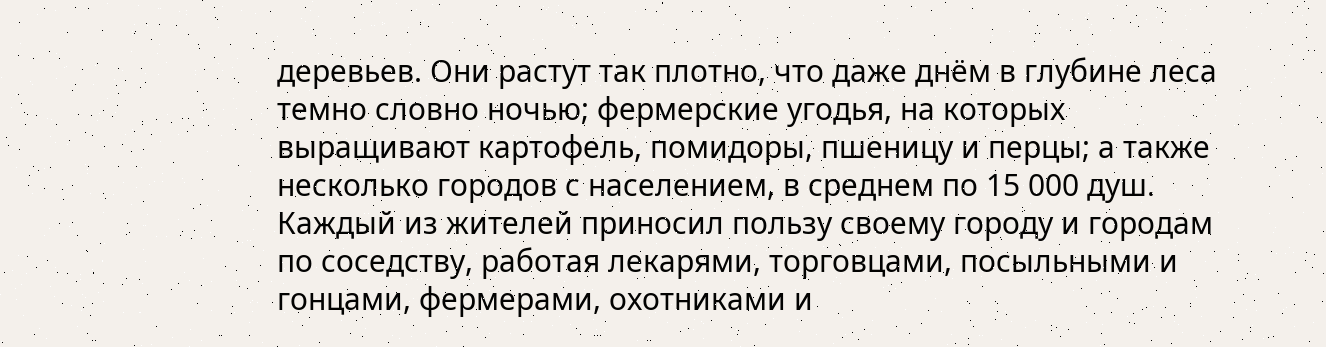деревьев. Они растут так плотно, что даже днём в глубине леса темно словно ночью; фермерские угодья, на которых выращивают картофель, помидоры, пшеницу и перцы; а также несколько городов с населением, в среднем по 15 000 душ. Каждый из жителей приносил пользу своему городу и городам по соседству, работая лекарями, торговцами, посыльными и гонцами, фермерами, охотниками и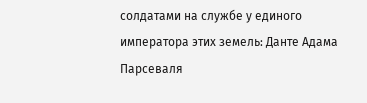солдатами на службе у единого императора этих земель: Данте Адама Парсеваля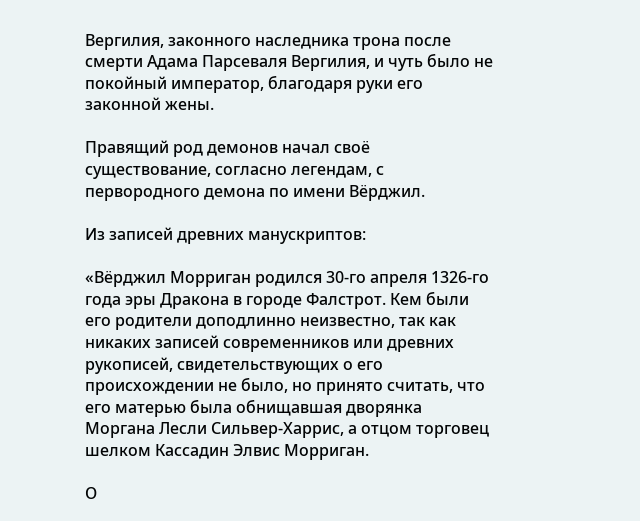Вергилия, законного наследника трона после смерти Адама Парсеваля Вергилия, и чуть было не покойный император, благодаря руки его законной жены.

Правящий род демонов начал своё существование, согласно легендам, с первородного демона по имени Вёрджил.

Из записей древних манускриптов:

«Вёрджил Морриган родился 30-го апреля 1326-го года эры Дракона в городе Фалстрот. Кем были его родители доподлинно неизвестно, так как никаких записей современников или древних рукописей, свидетельствующих о его происхождении не было, но принято считать, что его матерью была обнищавшая дворянка Моргана Лесли Сильвер-Харрис, а отцом торговец шелком Кассадин Элвис Морриган.

О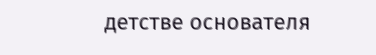детстве основателя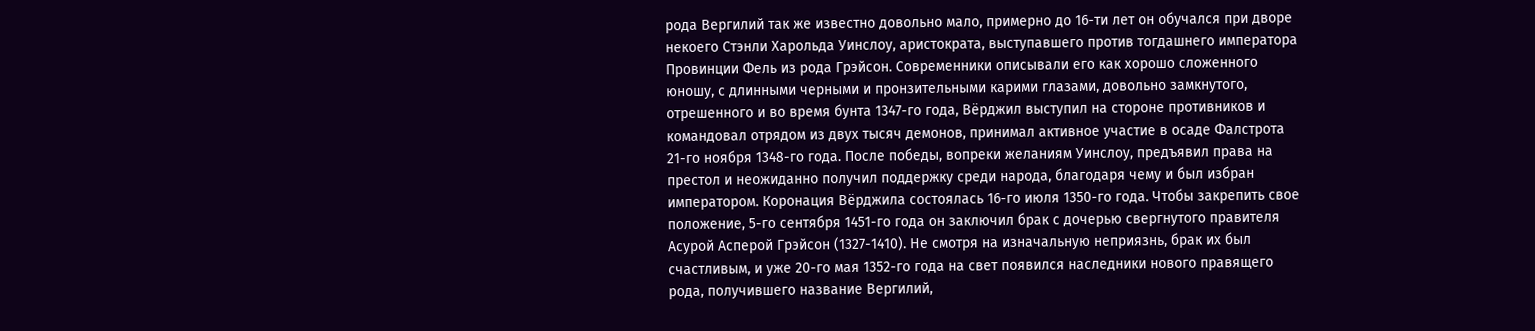рода Вергилий так же известно довольно мало, примерно до 16-ти лет он обучался при дворе некоего Стэнли Харольда Уинслоу, аристократа, выступавшего против тогдашнего императора Провинции Фель из рода Грэйсон. Современники описывали его как хорошо сложенного юношу, с длинными черными и пронзительными карими глазами, довольно замкнутого, отрешенного и во время бунта 1347-го года, Вёрджил выступил на стороне противников и командовал отрядом из двух тысяч демонов, принимал активное участие в осаде Фалстрота 21-го ноября 1348-го года. После победы, вопреки желаниям Уинслоу, предъявил права на престол и неожиданно получил поддержку среди народа, благодаря чему и был избран императором. Коронация Вёрджила состоялась 16-го июля 1350-го года. Чтобы закрепить свое положение, 5-го сентября 1451-го года он заключил брак с дочерью свергнутого правителя Асурой Асперой Грэйсон (1327-1410). Не смотря на изначальную неприязнь, брак их был счастливым, и уже 20-го мая 1352-го года на свет появился наследники нового правящего рода, получившего название Вергилий,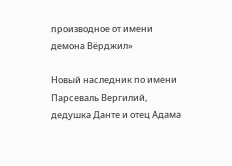производное от имени демона Вёрджил»

Новый наследник по имени Парсеваль Вергилий, дедушка Данте и отец Адама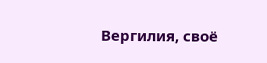Вергилия, своё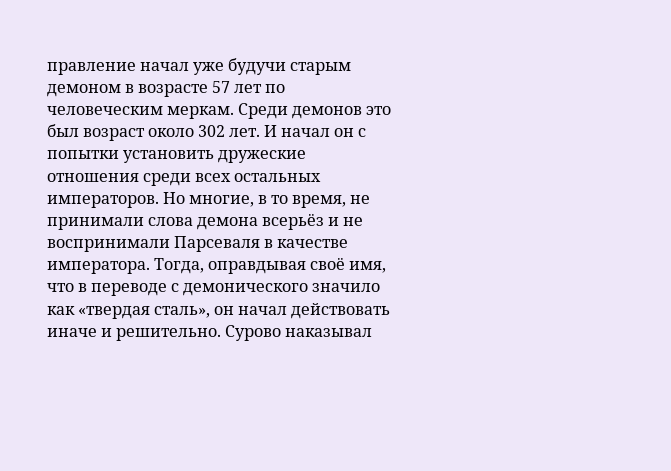правление начал уже будучи старым демоном в возрасте 57 лет по человеческим меркам. Среди демонов это был возраст около 302 лет. И начал он с попытки установить дружеские отношения среди всех остальных императоров. Но многие, в то время, не принимали слова демона всерьёз и не воспринимали Парсеваля в качестве императора. Тогда, оправдывая своё имя, что в переводе с демонического значило как «твердая сталь», он начал действовать иначе и решительно. Сурово наказывал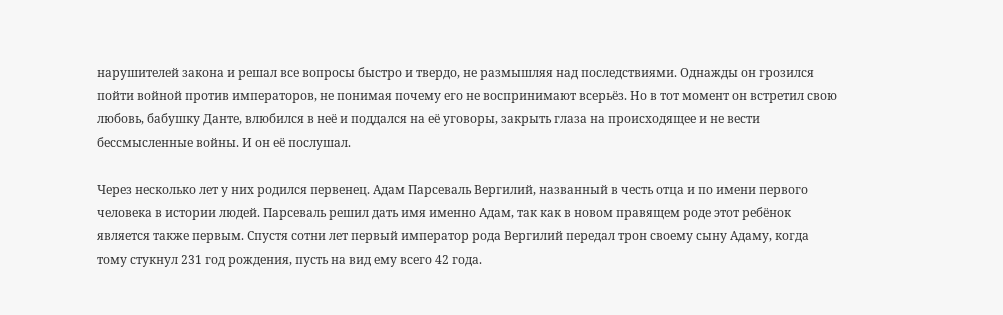нарушителей закона и решал все вопросы быстро и твердо, не размышляя над последствиями. Однажды он грозился пойти войной против императоров, не понимая почему его не воспринимают всерьёз. Но в тот момент он встретил свою любовь, бабушку Данте, влюбился в неё и поддался на её уговоры, закрыть глаза на происходящее и не вести бессмысленные войны. И он её послушал.

Через несколько лет у них родился первенец. Адам Парсеваль Вергилий, названный в честь отца и по имени первого человека в истории людей. Парсеваль решил дать имя именно Адам, так как в новом правящем роде этот ребёнок является также первым. Спустя сотни лет первый император рода Вергилий передал трон своему сыну Адаму, когда тому стукнул 231 год рождения, пусть на вид ему всего 42 года.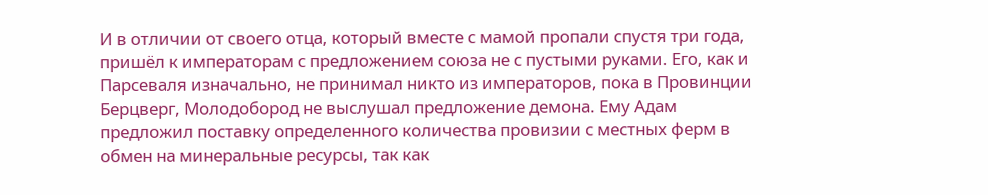И в отличии от своего отца, который вместе с мамой пропали спустя три года, пришёл к императорам с предложением союза не с пустыми руками. Его, как и Парсеваля изначально, не принимал никто из императоров, пока в Провинции Берцверг, Молодобород не выслушал предложение демона. Ему Адам предложил поставку определенного количества провизии с местных ферм в обмен на минеральные ресурсы, так как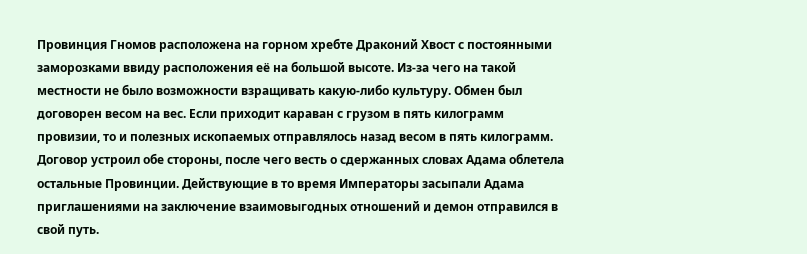Провинция Гномов расположена на горном хребте Драконий Хвост с постоянными заморозками ввиду расположения её на большой высоте. Из-за чего на такой местности не было возможности взращивать какую-либо культуру. Обмен был договорен весом на вес. Если приходит караван с грузом в пять килограмм провизии, то и полезных ископаемых отправлялось назад весом в пять килограмм. Договор устроил обе стороны, после чего весть о сдержанных словах Адама облетела остальные Провинции. Действующие в то время Императоры засыпали Адама приглашениями на заключение взаимовыгодных отношений и демон отправился в свой путь.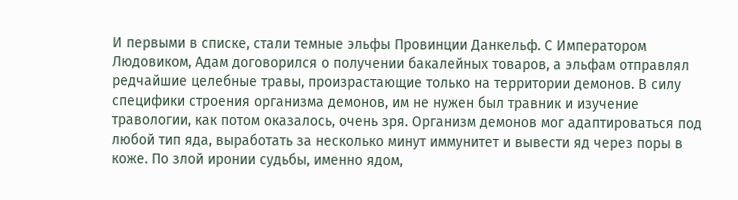И первыми в списке, стали темные эльфы Провинции Данкельф. С Императором Людовиком, Адам договорился о получении бакалейных товаров, а эльфам отправлял редчайшие целебные травы, произрастающие только на территории демонов. В силу специфики строения организма демонов, им не нужен был травник и изучение травологии, как потом оказалось, очень зря. Организм демонов мог адаптироваться под любой тип яда, выработать за несколько минут иммунитет и вывести яд через поры в коже. По злой иронии судьбы, именно ядом,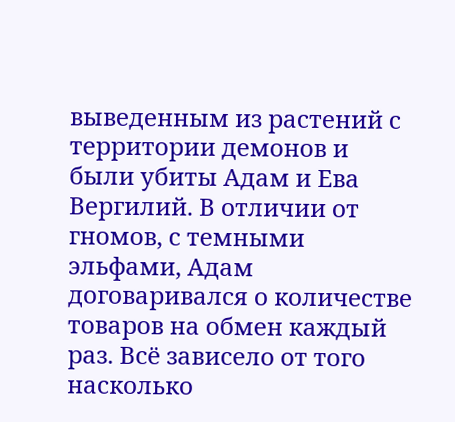выведенным из растений с территории демонов и были убиты Адам и Ева Вергилий. В отличии от гномов, с темными эльфами, Адам договаривался о количестве товаров на обмен каждый раз. Всё зависело от того насколько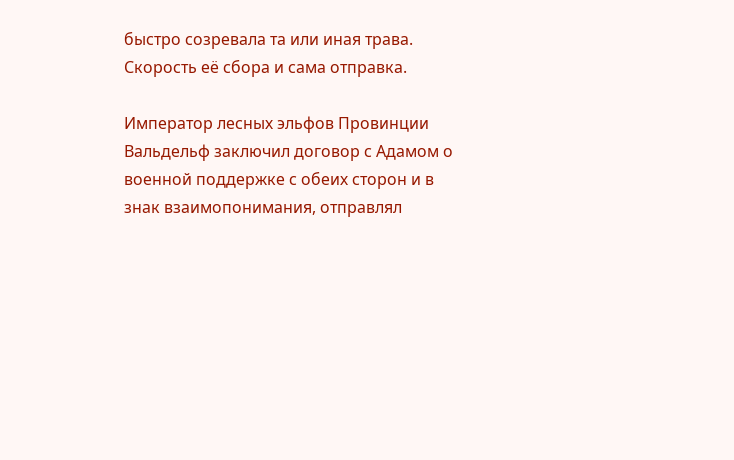быстро созревала та или иная трава. Скорость её сбора и сама отправка.

Император лесных эльфов Провинции Вальдельф заключил договор с Адамом о военной поддержке с обеих сторон и в знак взаимопонимания, отправлял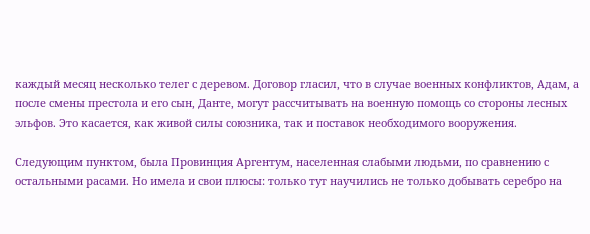каждый месяц несколько телег с деревом. Договор гласил, что в случае военных конфликтов, Адам, а после смены престола и его сын, Данте, могут рассчитывать на военную помощь со стороны лесных эльфов. Это касается, как живой силы союзника, так и поставок необходимого вооружения.

Следующим пунктом, была Провинция Аргентум, населенная слабыми людьми, по сравнению с остальными расами. Но имела и свои плюсы: только тут научились не только добывать серебро на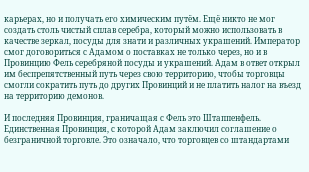карьерах, но и получать его химическим путём. Ещё никто не мог создать столь чистый сплав серебра, который можно использовать в качестве зеркал, посуды для знати и различных украшений. Император смог договориться с Адамом о поставках не только через, но и в Провинцию Фель серебряной посуды и украшений. Адам в ответ открыл им беспрепятственный путь через свою территорию, чтобы торговцы смогли сократить путь до других Провинций и не платить налог на въезд на территорию демонов.

И последняя Провинция, граничащая с Фель это Штаппенфель. Единственная Провинция, с которой Адам заключил соглашение о безграничной торговле. Это означало, что торговцев со штандартами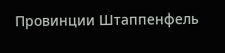Провинции Штаппенфель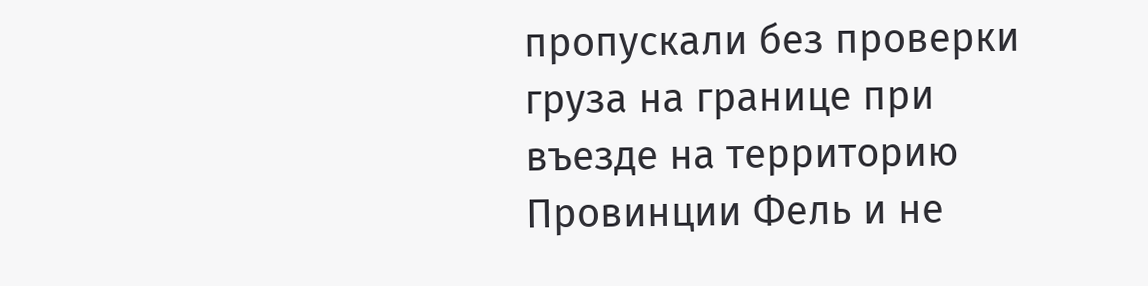пропускали без проверки груза на границе при въезде на территорию Провинции Фель и не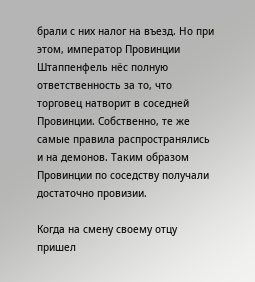брали с них налог на въезд. Но при этом, император Провинции Штаппенфель нёс полную ответственность за то, что торговец натворит в соседней Провинции. Собственно, те же самые правила распространялись и на демонов. Таким образом Провинции по соседству получали достаточно провизии.

Когда на смену своему отцу пришел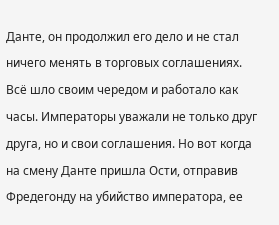Данте, он продолжил его дело и не стал ничего менять в торговых соглашениях. Всё шло своим чередом и работало как часы. Императоры уважали не только друг друга, но и свои соглашения. Но вот когда на смену Данте пришла Ости, отправив Фредегонду на убийство императора, ее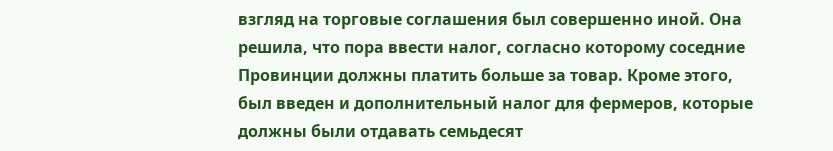взгляд на торговые соглашения был совершенно иной. Она решила, что пора ввести налог, согласно которому соседние Провинции должны платить больше за товар. Кроме этого, был введен и дополнительный налог для фермеров, которые должны были отдавать семьдесят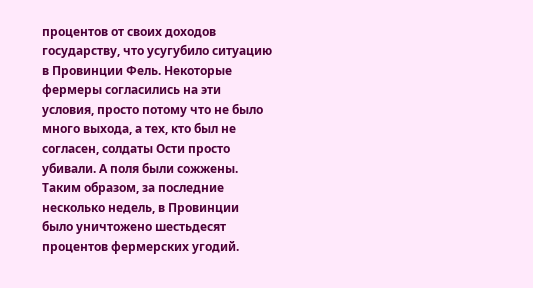процентов от своих доходов государству, что усугубило ситуацию в Провинции Фель. Некоторые фермеры согласились на эти условия, просто потому что не было много выхода, а тех, кто был не согласен, солдаты Ости просто убивали. А поля были сожжены. Таким образом, за последние несколько недель, в Провинции было уничтожено шестьдесят процентов фермерских угодий.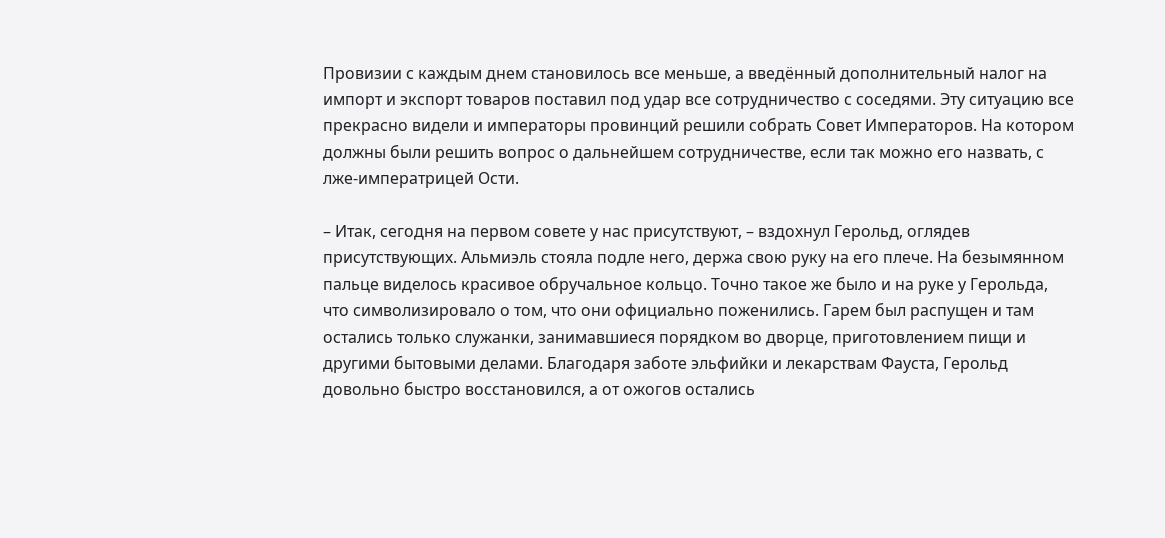Провизии с каждым днем становилось все меньше, а введённый дополнительный налог на импорт и экспорт товаров поставил под удар все сотрудничество с соседями. Эту ситуацию все прекрасно видели и императоры провинций решили собрать Совет Императоров. На котором должны были решить вопрос о дальнейшем сотрудничестве, если так можно его назвать, с лже-императрицей Ости.

– Итак, сегодня на первом совете у нас присутствуют, – вздохнул Герольд, оглядев присутствующих. Альмиэль стояла подле него, держа свою руку на его плече. На безымянном пальце виделось красивое обручальное кольцо. Точно такое же было и на руке у Герольда, что символизировало о том, что они официально поженились. Гарем был распущен и там остались только служанки, занимавшиеся порядком во дворце, приготовлением пищи и другими бытовыми делами. Благодаря заботе эльфийки и лекарствам Фауста, Герольд довольно быстро восстановился, а от ожогов остались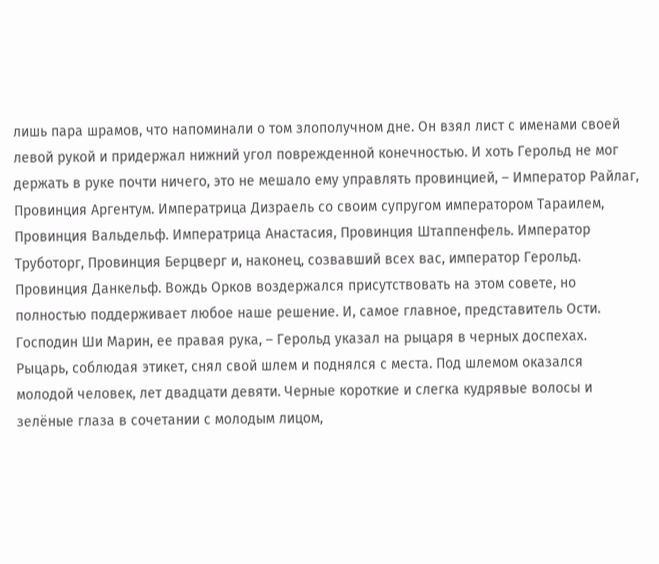лишь пара шрамов, что напоминали о том злополучном дне. Он взял лист с именами своей левой рукой и придержал нижний угол поврежденной конечностью. И хоть Герольд не мог держать в руке почти ничего, это не мешало ему управлять провинцией, – Император Райлаг, Провинция Аргентум. Императрица Дизраель со своим супругом императором Тараилем, Провинция Вальдельф. Императрица Анастасия, Провинция Штаппенфель. Император Труботорг, Провинция Берцверг и, наконец, созвавший всех вас, император Герольд. Провинция Данкельф. Вождь Орков воздержался присутствовать на этом совете, но полностью поддерживает любое наше решение. И, самое главное, представитель Ости. Господин Ши Марин, ее правая рука, – Герольд указал на рыцаря в черных доспехах. Рыцарь, соблюдая этикет, снял свой шлем и поднялся с места. Под шлемом оказался молодой человек, лет двадцати девяти. Черные короткие и слегка кудрявые волосы и зелёные глаза в сочетании с молодым лицом,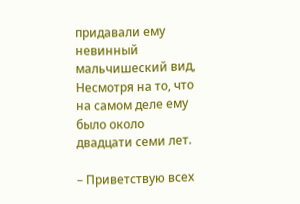придавали ему невинный мальчишеский вид, Несмотря на то, что на самом деле ему было около двадцати семи лет.

– Приветствую всех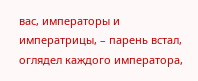вас, императоры и императрицы, – парень встал, оглядел каждого императора,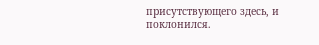присутствующего здесь, и поклонился.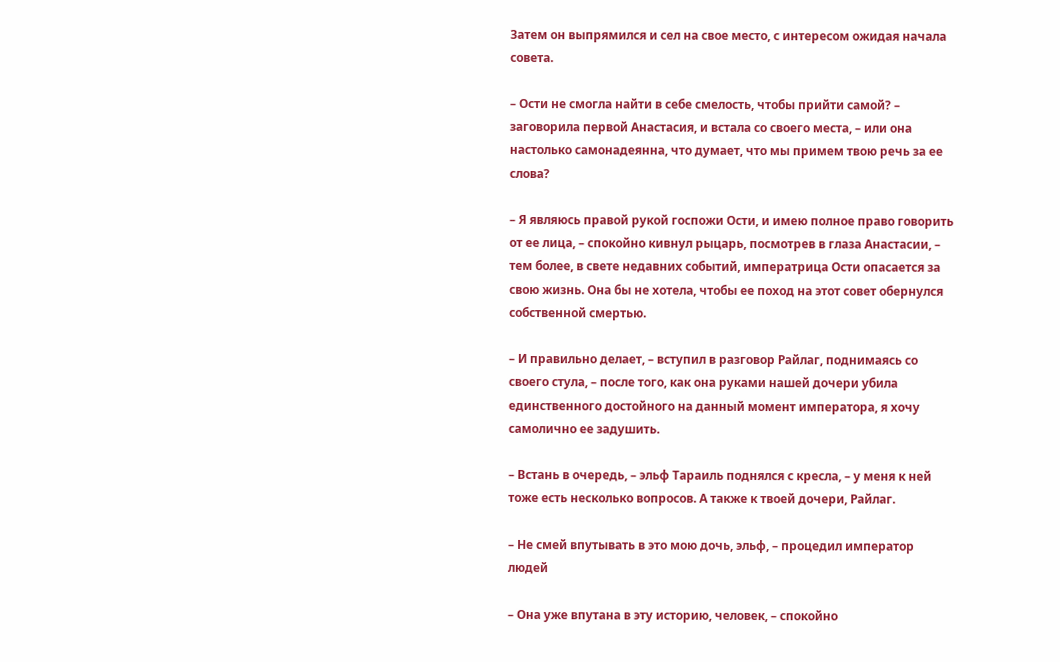Затем он выпрямился и сел на свое место, с интересом ожидая начала совета.

– Ости не смогла найти в себе смелость, чтобы прийти самой? – заговорила первой Анастасия, и встала со своего места, – или она настолько самонадеянна, что думает, что мы примем твою речь за ее слова?

– Я являюсь правой рукой госпожи Ости, и имею полное право говорить от ее лица, – спокойно кивнул рыцарь, посмотрев в глаза Анастасии, – тем более, в свете недавних событий, императрица Ости опасается за свою жизнь. Она бы не хотела, чтобы ее поход на этот совет обернулся собственной смертью.

– И правильно делает, – вступил в разговор Райлаг, поднимаясь со своего стула, – после того, как она руками нашей дочери убила единственного достойного на данный момент императора, я хочу самолично ее задушить.

– Встань в очередь, – эльф Тараиль поднялся с кресла, – у меня к ней тоже есть несколько вопросов. А также к твоей дочери, Райлаг.

– Не смей впутывать в это мою дочь, эльф, – процедил император людей

– Она уже впутана в эту историю, человек, – спокойно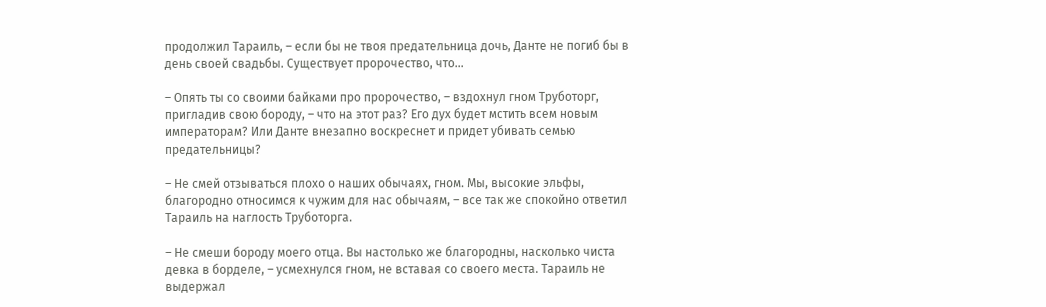продолжил Тараиль, – если бы не твоя предательница дочь, Данте не погиб бы в день своей свадьбы. Существует пророчество, что…

– Опять ты со своими байками про пророчество, – вздохнул гном Труботорг, пригладив свою бороду, – что на этот раз? Его дух будет мстить всем новым императорам? Или Данте внезапно воскреснет и придет убивать семью предательницы?

– Не смей отзываться плохо о наших обычаях, гном. Мы, высокие эльфы, благородно относимся к чужим для нас обычаям, – все так же спокойно ответил Тараиль на наглость Труботорга.

– Не смеши бороду моего отца. Вы настолько же благородны, насколько чиста девка в борделе, – усмехнулся гном, не вставая со своего места. Тараиль не выдержал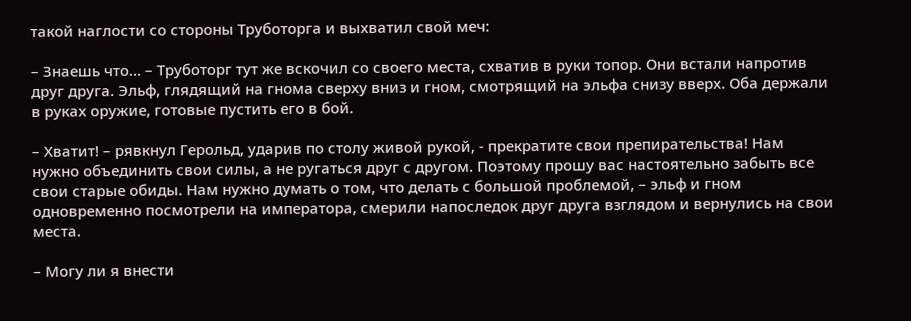такой наглости со стороны Труботорга и выхватил свой меч:

– Знаешь что… – Труботорг тут же вскочил со своего места, схватив в руки топор. Они встали напротив друг друга. Эльф, глядящий на гнома сверху вниз и гном, смотрящий на эльфа снизу вверх. Оба держали в руках оружие, готовые пустить его в бой.

– Хватит! – рявкнул Герольд, ударив по столу живой рукой, - прекратите свои препирательства! Нам нужно объединить свои силы, а не ругаться друг с другом. Поэтому прошу вас настоятельно забыть все свои старые обиды. Нам нужно думать о том, что делать с большой проблемой, – эльф и гном одновременно посмотрели на императора, смерили напоследок друг друга взглядом и вернулись на свои места.

– Могу ли я внести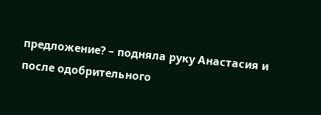предложение? – подняла руку Анастасия и после одобрительного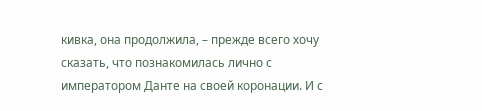кивка, она продолжила, – прежде всего хочу сказать, что познакомилась лично с императором Данте на своей коронации. И с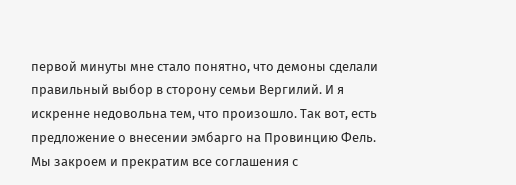первой минуты мне стало понятно, что демоны сделали правильный выбор в сторону семьи Вергилий. И я искренне недовольна тем, что произошло. Так вот, есть предложение о внесении эмбарго на Провинцию Фель. Мы закроем и прекратим все соглашения с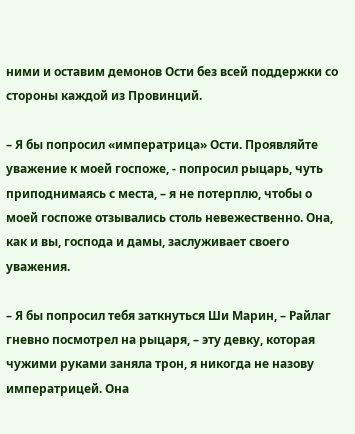ними и оставим демонов Ости без всей поддержки со стороны каждой из Провинций.

– Я бы попросил «императрица» Ости. Проявляйте уважение к моей госпоже, - попросил рыцарь, чуть приподнимаясь с места, – я не потерплю, чтобы о моей госпоже отзывались столь невежественно. Она, как и вы, господа и дамы, заслуживает своего уважения.

– Я бы попросил тебя заткнуться Ши Марин, – Райлаг гневно посмотрел на рыцаря, – эту девку, которая чужими руками заняла трон, я никогда не назову императрицей. Она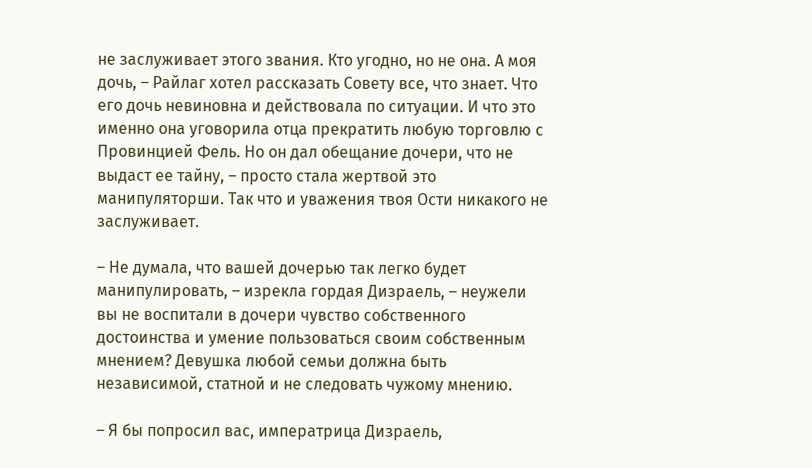не заслуживает этого звания. Кто угодно, но не она. А моя дочь, – Райлаг хотел рассказать Совету все, что знает. Что его дочь невиновна и действовала по ситуации. И что это именно она уговорила отца прекратить любую торговлю с Провинцией Фель. Но он дал обещание дочери, что не выдаст ее тайну, – просто стала жертвой это манипуляторши. Так что и уважения твоя Ости никакого не заслуживает.

– Не думала, что вашей дочерью так легко будет манипулировать, – изрекла гордая Дизраель, – неужели вы не воспитали в дочери чувство собственного достоинства и умение пользоваться своим собственным мнением? Девушка любой семьи должна быть независимой, статной и не следовать чужому мнению.

– Я бы попросил вас, императрица Дизраель,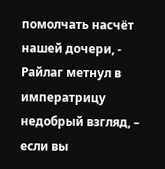помолчать насчёт нашей дочери, - Райлаг метнул в императрицу недобрый взгляд, – если вы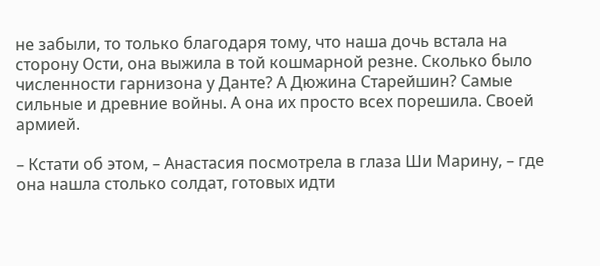не забыли, то только благодаря тому, что наша дочь встала на сторону Ости, она выжила в той кошмарной резне. Сколько было численности гарнизона у Данте? А Дюжина Старейшин? Самые сильные и древние войны. А она их просто всех порешила. Своей армией.

– Кстати об этом, – Анастасия посмотрела в глаза Ши Марину, – где она нашла столько солдат, готовых идти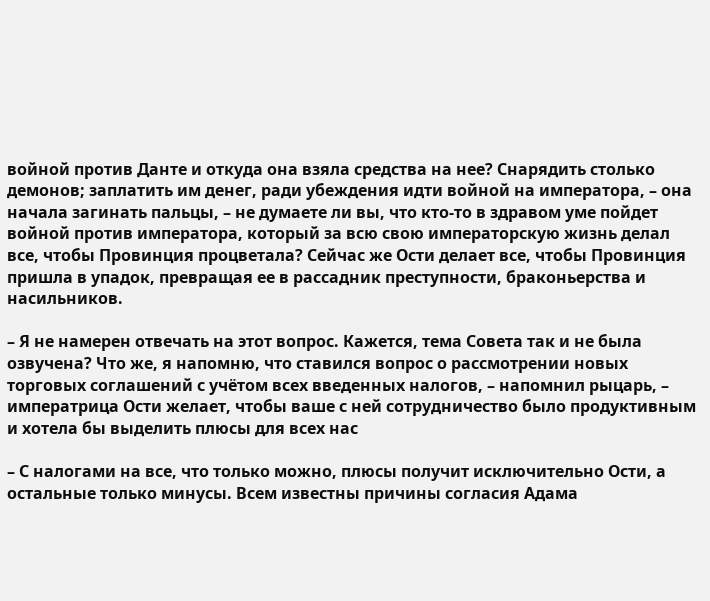войной против Данте и откуда она взяла средства на нее? Снарядить столько демонов; заплатить им денег, ради убеждения идти войной на императора, – она начала загинать пальцы, – не думаете ли вы, что кто-то в здравом уме пойдет войной против императора, который за всю свою императорскую жизнь делал все, чтобы Провинция процветала? Сейчас же Ости делает все, чтобы Провинция пришла в упадок, превращая ее в рассадник преступности, браконьерства и насильников.

– Я не намерен отвечать на этот вопрос. Кажется, тема Совета так и не была озвучена? Что же, я напомню, что ставился вопрос о рассмотрении новых торговых соглашений с учётом всех введенных налогов, – напомнил рыцарь, – императрица Ости желает, чтобы ваше с ней сотрудничество было продуктивным и хотела бы выделить плюсы для всех нас

– С налогами на все, что только можно, плюсы получит исключительно Ости, а остальные только минусы. Всем известны причины согласия Адама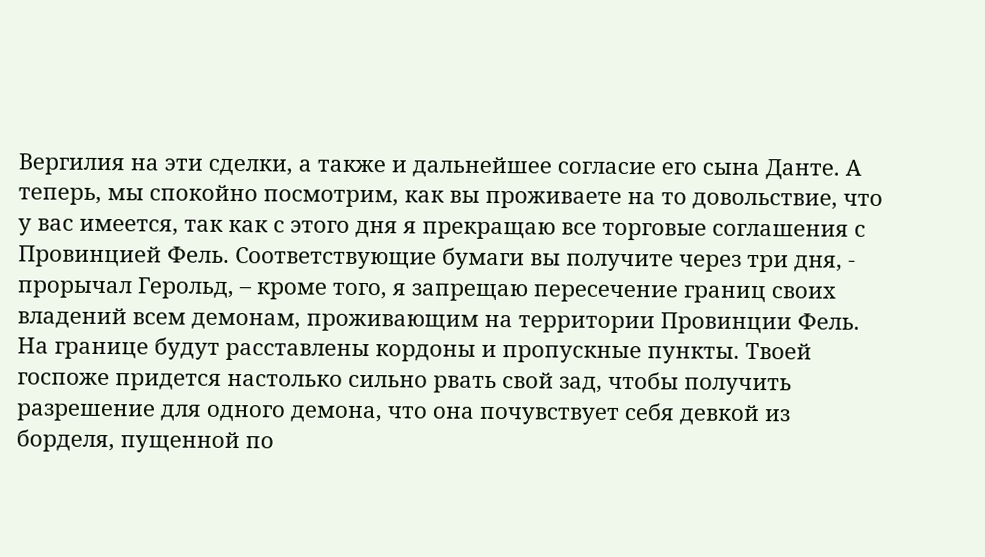Вергилия на эти сделки, а также и дальнейшее согласие его сына Данте. А теперь, мы спокойно посмотрим, как вы проживаете на то довольствие, что у вас имеется, так как с этого дня я прекращаю все торговые соглашения с Провинцией Фель. Соответствующие бумаги вы получите через три дня, - прорычал Герольд, – кроме того, я запрещаю пересечение границ своих владений всем демонам, проживающим на территории Провинции Фель. На границе будут расставлены кордоны и пропускные пункты. Твоей госпоже придется настолько сильно рвать свой зад, чтобы получить разрешение для одного демона, что она почувствует себя девкой из борделя, пущенной по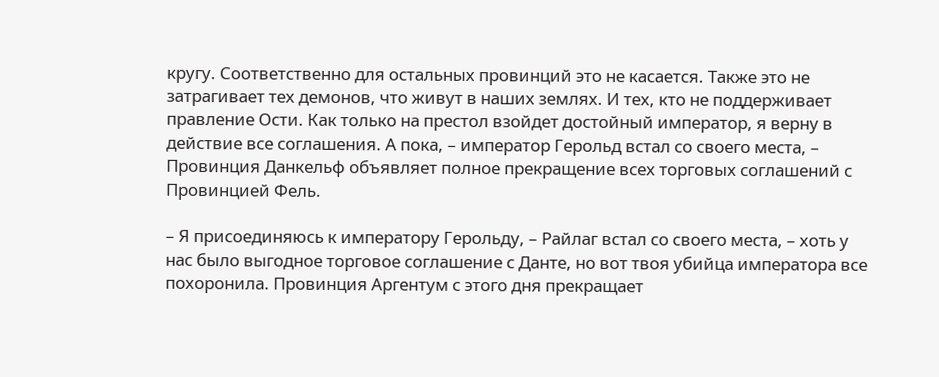кругу. Соответственно для остальных провинций это не касается. Также это не затрагивает тех демонов, что живут в наших землях. И тех, кто не поддерживает правление Ости. Как только на престол взойдет достойный император, я верну в действие все соглашения. А пока, – император Герольд встал со своего места, – Провинция Данкельф объявляет полное прекращение всех торговых соглашений с Провинцией Фель.

– Я присоединяюсь к императору Герольду, – Райлаг встал со своего места, – хоть у нас было выгодное торговое соглашение с Данте, но вот твоя убийца императора все похоронила. Провинция Аргентум с этого дня прекращает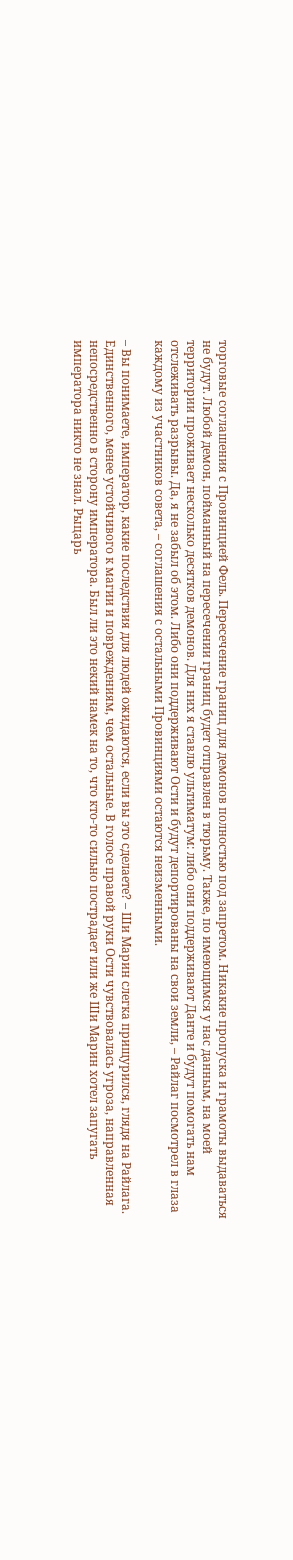торговые соглашения с Провинцией Фель. Пересечение границ для демонов полностью под запретом. Никакие пропуска и грамоты выдаваться не будут. Любой демон, пойманный на пересечении границ будет отправлен в тюрьму. Также, по имеющимся у нас данным, на моей территории проживает несколько десятков демонов. Для них я ставлю ультиматум: либо они поддерживают Данте и будут помогать нам отслеживать разрывы. Да, я не забыл об этом. Либо они поддерживают Ости и будут депортированы на свои земли, – Райлаг посмотрел в глаза каждому из участников совета, – соглашения с остальными Провинциями остаются неизменными.

– Вы понимаете, император, какие последствия для людей ожидаются, если вы это сделаете? – Ши Марин слегка прищурился, глядя на Райлага. Единственного, менее устойчивого к магии и повреждениям, чем остальные. В голосе правой руки Ости чувствовалась угроза, направленная непосредственно в сторону императора. Был ли это некий намек на то, что кто-то сильно пострадает или же Ши Марин хотел запугать императора никто не знал. Рыцарь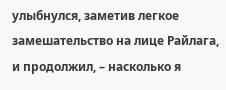улыбнулся, заметив легкое замешательство на лице Райлага, и продолжил, – насколько я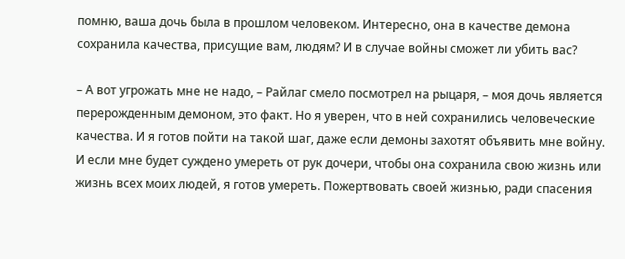помню, ваша дочь была в прошлом человеком. Интересно, она в качестве демона сохранила качества, присущие вам, людям? И в случае войны сможет ли убить вас?

– А вот угрожать мне не надо, – Райлаг смело посмотрел на рыцаря, – моя дочь является перерожденным демоном, это факт. Но я уверен, что в ней сохранились человеческие качества. И я готов пойти на такой шаг, даже если демоны захотят объявить мне войну. И если мне будет суждено умереть от рук дочери, чтобы она сохранила свою жизнь или жизнь всех моих людей, я готов умереть. Пожертвовать своей жизнью, ради спасения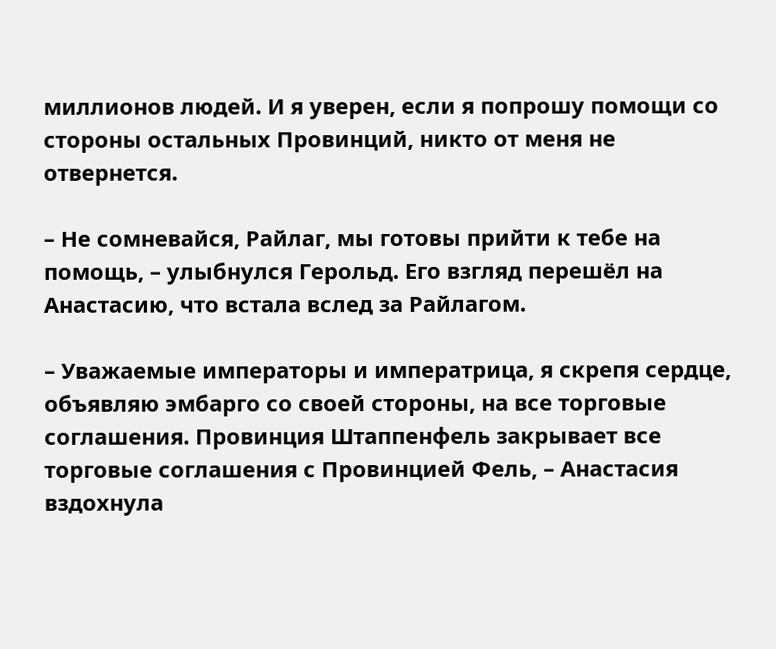миллионов людей. И я уверен, если я попрошу помощи со стороны остальных Провинций, никто от меня не отвернется.

– Не сомневайся, Райлаг, мы готовы прийти к тебе на помощь, – улыбнулся Герольд. Его взгляд перешёл на Анастасию, что встала вслед за Райлагом.

– Уважаемые императоры и императрица, я скрепя сердце, объявляю эмбарго со своей стороны, на все торговые соглашения. Провинция Штаппенфель закрывает все торговые соглашения с Провинцией Фель, – Анастасия вздохнула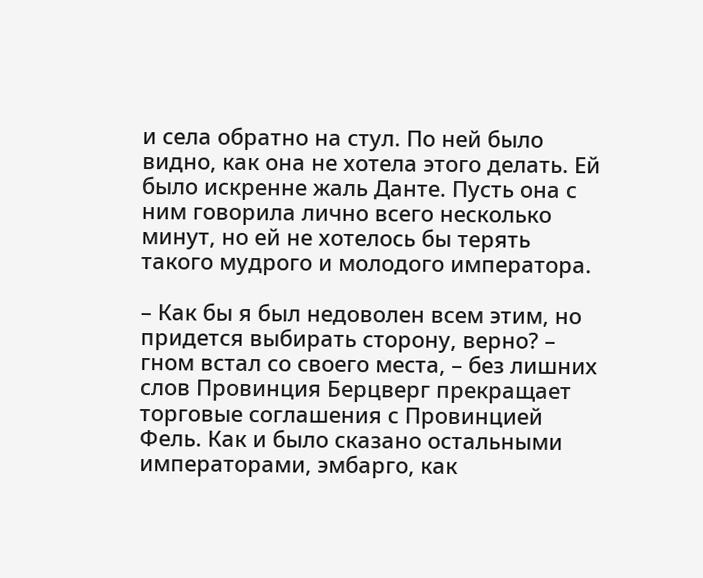и села обратно на стул. По ней было видно, как она не хотела этого делать. Ей было искренне жаль Данте. Пусть она с ним говорила лично всего несколько минут, но ей не хотелось бы терять такого мудрого и молодого императора.

– Как бы я был недоволен всем этим, но придется выбирать сторону, верно? – гном встал со своего места, – без лишних слов Провинция Берцверг прекращает торговые соглашения с Провинцией Фель. Как и было сказано остальными императорами, эмбарго, как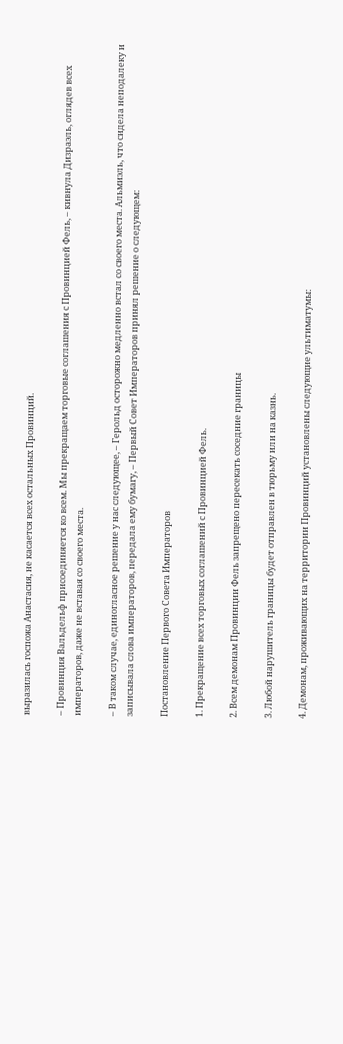выразилась госпожа Анастасия, не касается всех остальных Провинций.

– Провинция Вальдельф присоединяется ко всем. Мы прекращаем торговые соглашения с Провинцией Фель, – кивнула Дизраэль, оглядев всех императоров, даже не вставая со своего места.

– В таком случае, единогласное решение у нас следующее, – Герольд осторожно медленно встал со своего места. Альмиэль, что сидела неподалеку и записывала слова императоров, передала ему бумагу, – Первый Совет Императоров принял решение о следующем:

Постановление Первого Совета Императоров

1. Прекращение всех торговых соглашений с Провинцией Фель.

2. Всем демонам Провинции Фель запрещено пересекать соседние границы

3. Любой нарушитель границы будет отправлен в тюрьму или на казнь.

4. Демонам, проживающих на территории Провинций установлены следующие ультиматумы: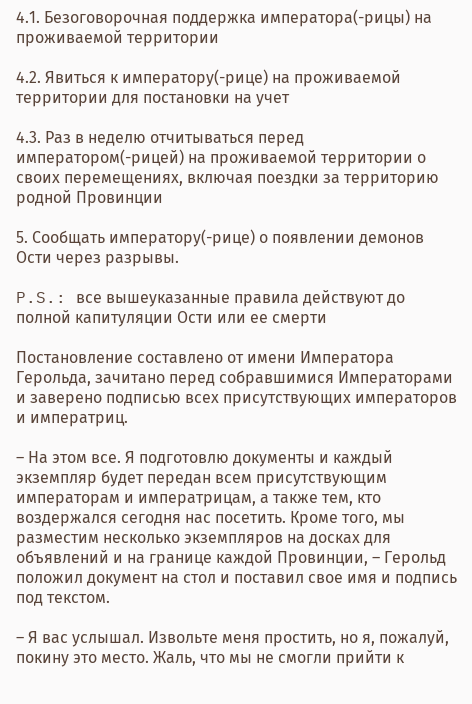4.1. Безоговорочная поддержка императора(-рицы) на проживаемой территории

4.2. Явиться к императору(-рице) на проживаемой территории для постановки на учет

4.3. Раз в неделю отчитываться перед императором(-рицей) на проживаемой территории о своих перемещениях, включая поездки за территорию родной Провинции

5. Сообщать императору(-рице) о появлении демонов Ости через разрывы.

P.S.: все вышеуказанные правила действуют до полной капитуляции Ости или ее смерти

Постановление составлено от имени Императора Герольда, зачитано перед собравшимися Императорами и заверено подписью всех присутствующих императоров и императриц.

– На этом все. Я подготовлю документы и каждый экземпляр будет передан всем присутствующим императорам и императрицам, а также тем, кто воздержался сегодня нас посетить. Кроме того, мы разместим несколько экземпляров на досках для объявлений и на границе каждой Провинции, – Герольд положил документ на стол и поставил свое имя и подпись под текстом.

– Я вас услышал. Извольте меня простить, но я, пожалуй, покину это место. Жаль, что мы не смогли прийти к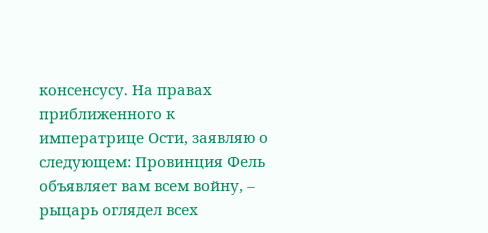консенсусу. На правах приближенного к императрице Ости, заявляю о следующем: Провинция Фель объявляет вам всем войну, – рыцарь оглядел всех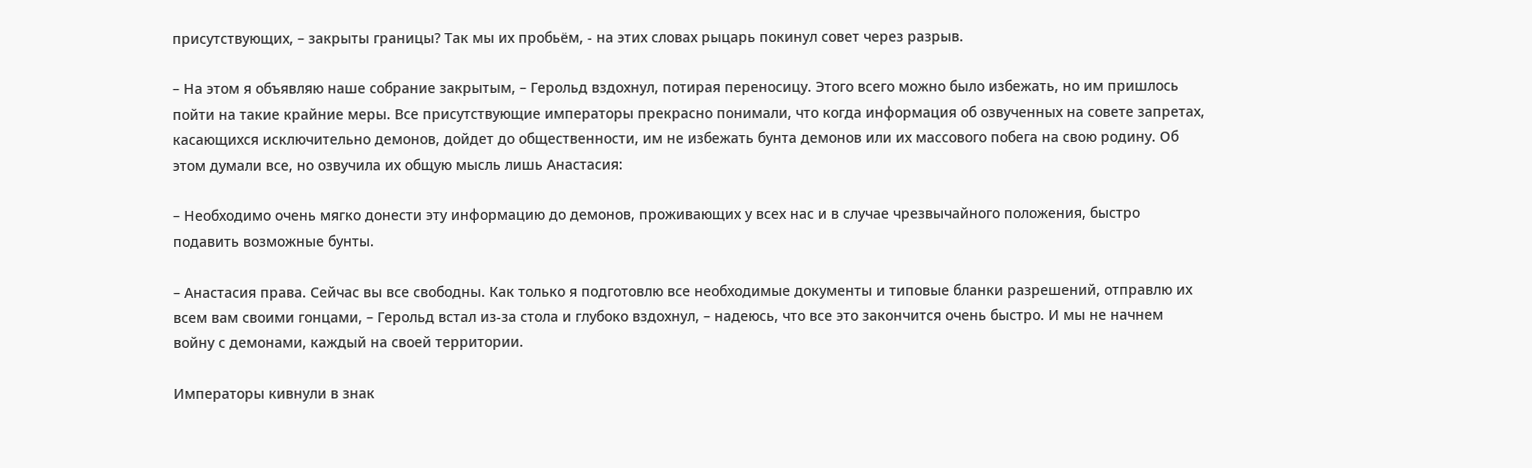присутствующих, – закрыты границы? Так мы их пробьём, - на этих словах рыцарь покинул совет через разрыв.

– На этом я объявляю наше собрание закрытым, – Герольд вздохнул, потирая переносицу. Этого всего можно было избежать, но им пришлось пойти на такие крайние меры. Все присутствующие императоры прекрасно понимали, что когда информация об озвученных на совете запретах, касающихся исключительно демонов, дойдет до общественности, им не избежать бунта демонов или их массового побега на свою родину. Об этом думали все, но озвучила их общую мысль лишь Анастасия:

– Необходимо очень мягко донести эту информацию до демонов, проживающих у всех нас и в случае чрезвычайного положения, быстро подавить возможные бунты.

– Анастасия права. Сейчас вы все свободны. Как только я подготовлю все необходимые документы и типовые бланки разрешений, отправлю их всем вам своими гонцами, – Герольд встал из-за стола и глубоко вздохнул, – надеюсь, что все это закончится очень быстро. И мы не начнем войну с демонами, каждый на своей территории.

Императоры кивнули в знак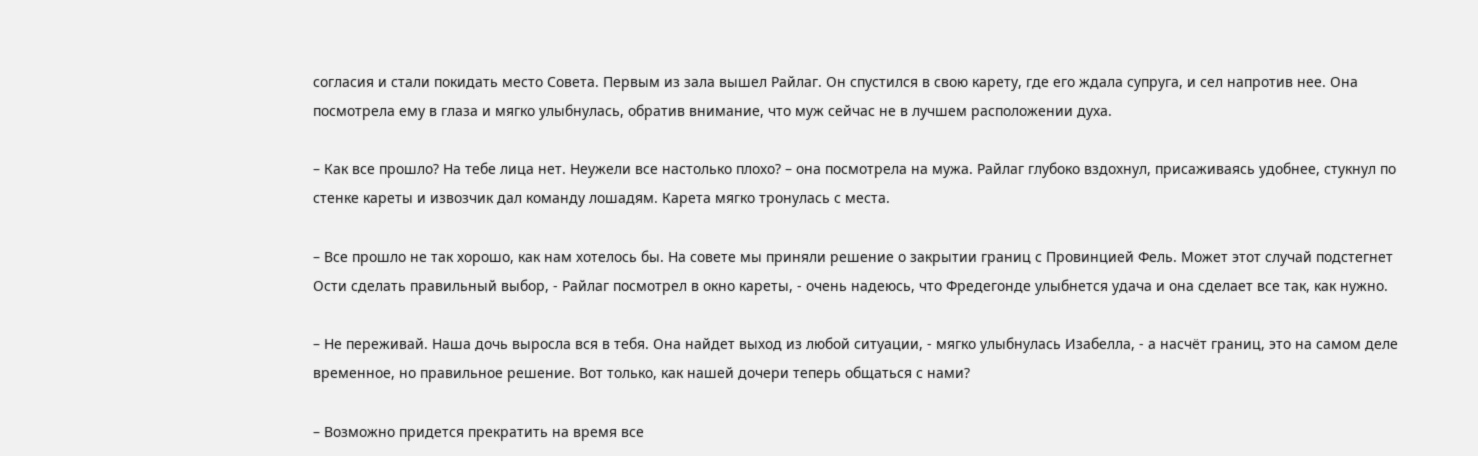согласия и стали покидать место Совета. Первым из зала вышел Райлаг. Он спустился в свою карету, где его ждала супруга, и сел напротив нее. Она посмотрела ему в глаза и мягко улыбнулась, обратив внимание, что муж сейчас не в лучшем расположении духа.

– Как все прошло? На тебе лица нет. Неужели все настолько плохо? – она посмотрела на мужа. Райлаг глубоко вздохнул, присаживаясь удобнее, стукнул по стенке кареты и извозчик дал команду лошадям. Карета мягко тронулась с места.

– Все прошло не так хорошо, как нам хотелось бы. На совете мы приняли решение о закрытии границ с Провинцией Фель. Может этот случай подстегнет Ости сделать правильный выбор, - Райлаг посмотрел в окно кареты, - очень надеюсь, что Фредегонде улыбнется удача и она сделает все так, как нужно.

– Не переживай. Наша дочь выросла вся в тебя. Она найдет выход из любой ситуации, - мягко улыбнулась Изабелла, - а насчёт границ, это на самом деле временное, но правильное решение. Вот только, как нашей дочери теперь общаться с нами?

– Возможно придется прекратить на время все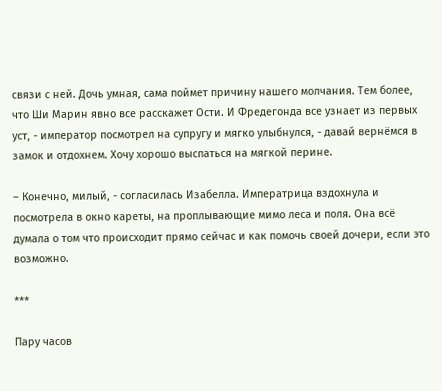связи с ней. Дочь умная, сама поймет причину нашего молчания. Тем более, что Ши Марин явно все расскажет Ости. И Фредегонда все узнает из первых уст, - император посмотрел на супругу и мягко улыбнулся, - давай вернёмся в замок и отдохнем. Хочу хорошо выспаться на мягкой перине.

– Конечно, милый, - согласилась Изабелла. Императрица вздохнула и посмотрела в окно кареты, на проплывающие мимо леса и поля. Она всё думала о том что происходит прямо сейчас и как помочь своей дочери, если это возможно.

***

Пару часов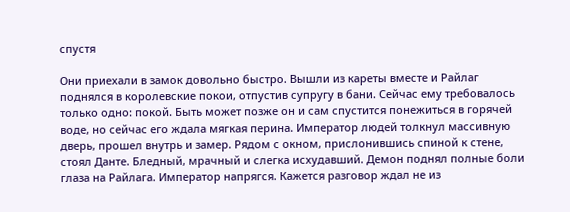спустя

Они приехали в замок довольно быстро. Вышли из кареты вместе и Райлаг поднялся в королевские покои, отпустив супругу в бани. Сейчас ему требовалось только одно: покой. Быть может позже он и сам спустится понежиться в горячей воде, но сейчас его ждала мягкая перина. Император людей толкнул массивную дверь, прошел внутрь и замер. Рядом с окном, прислонившись спиной к стене, стоял Данте. Бледный, мрачный и слегка исхудавший. Демон поднял полные боли глаза на Райлага. Император напрягся. Кажется разговор ждал не из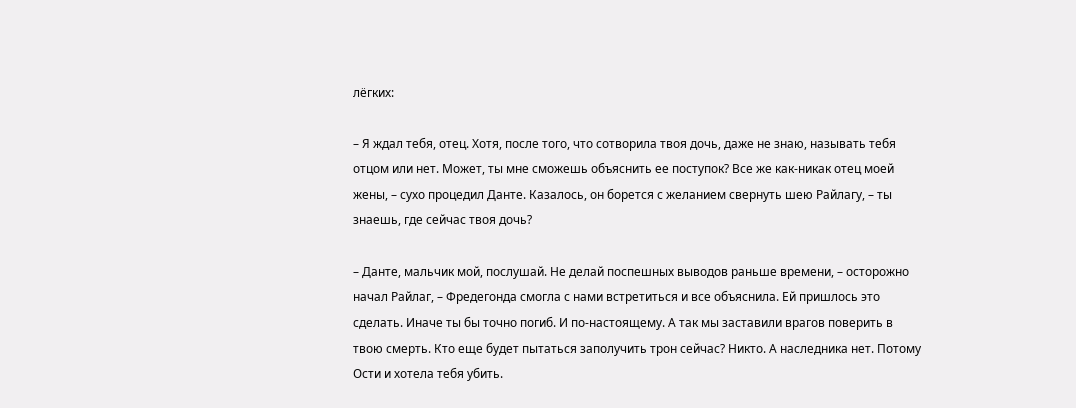лёгких:

– Я ждал тебя, отец. Хотя, после того, что сотворила твоя дочь, даже не знаю, называть тебя отцом или нет. Может, ты мне сможешь объяснить ее поступок? Все же как-никак отец моей жены, – сухо процедил Данте. Казалось, он борется с желанием свернуть шею Райлагу, – ты знаешь, где сейчас твоя дочь?

– Данте, мальчик мой, послушай. Не делай поспешных выводов раньше времени, – осторожно начал Райлаг, – Фредегонда смогла с нами встретиться и все объяснила. Ей пришлось это сделать. Иначе ты бы точно погиб. И по-настоящему. А так мы заставили врагов поверить в твою смерть. Кто еще будет пытаться заполучить трон сейчас? Никто. А наследника нет. Потому Ости и хотела тебя убить.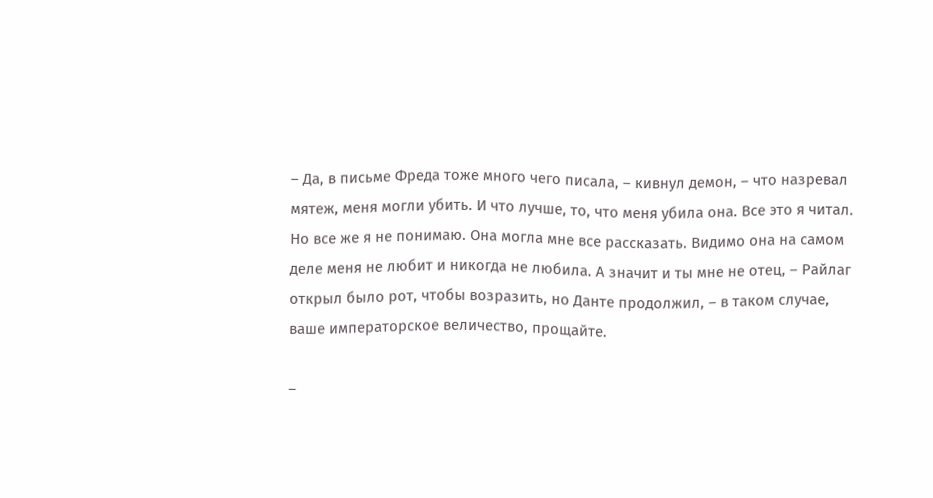– Да, в письме Фреда тоже много чего писала, – кивнул демон, – что назревал мятеж, меня могли убить. И что лучше, то, что меня убила она. Все это я читал. Но все же я не понимаю. Она могла мне все рассказать. Видимо она на самом деле меня не любит и никогда не любила. А значит и ты мне не отец, – Райлаг открыл было рот, чтобы возразить, но Данте продолжил, – в таком случае, ваше императорское величество, прощайте.

–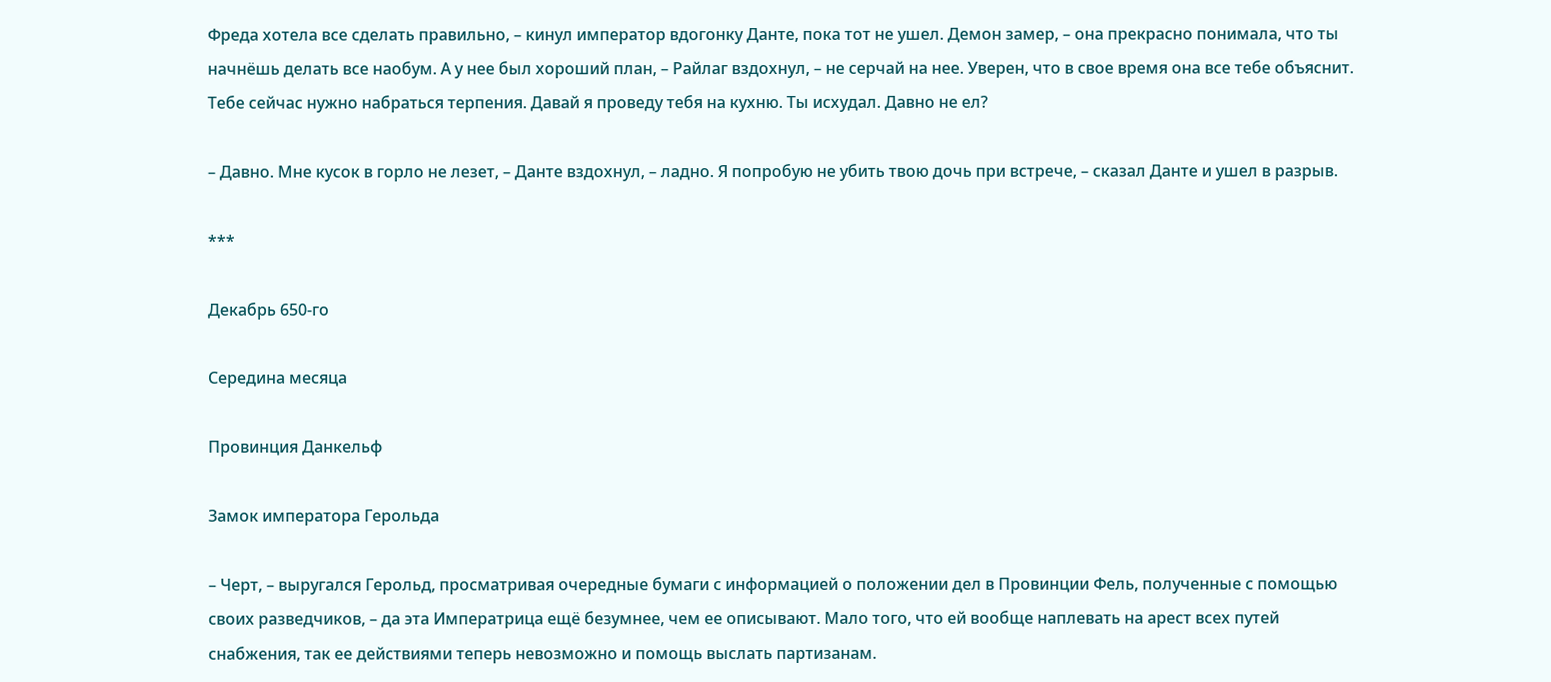Фреда хотела все сделать правильно, – кинул император вдогонку Данте, пока тот не ушел. Демон замер, – она прекрасно понимала, что ты начнёшь делать все наобум. А у нее был хороший план, – Райлаг вздохнул, – не серчай на нее. Уверен, что в свое время она все тебе объяснит. Тебе сейчас нужно набраться терпения. Давай я проведу тебя на кухню. Ты исхудал. Давно не ел?

– Давно. Мне кусок в горло не лезет, – Данте вздохнул, – ладно. Я попробую не убить твою дочь при встрече, – сказал Данте и ушел в разрыв.

***

Декабрь 650-го

Середина месяца

Провинция Данкельф

Замок императора Герольда

– Черт, – выругался Герольд, просматривая очередные бумаги с информацией о положении дел в Провинции Фель, полученные с помощью своих разведчиков, – да эта Императрица ещё безумнее, чем ее описывают. Мало того, что ей вообще наплевать на арест всех путей снабжения, так ее действиями теперь невозможно и помощь выслать партизанам.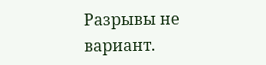Разрывы не вариант.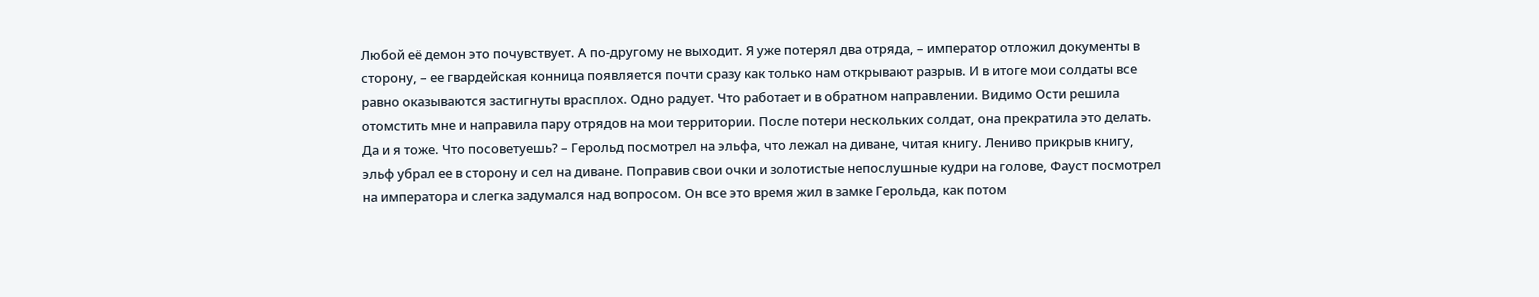Любой её демон это почувствует. А по-другому не выходит. Я уже потерял два отряда, – император отложил документы в сторону, – ее гвардейская конница появляется почти сразу как только нам открывают разрыв. И в итоге мои солдаты все равно оказываются застигнуты врасплох. Одно радует. Что работает и в обратном направлении. Видимо Ости решила отомстить мне и направила пару отрядов на мои территории. После потери нескольких солдат, она прекратила это делать. Да и я тоже. Что посоветуешь? – Герольд посмотрел на эльфа, что лежал на диване, читая книгу. Лениво прикрыв книгу, эльф убрал ее в сторону и сел на диване. Поправив свои очки и золотистые непослушные кудри на голове, Фауст посмотрел на императора и слегка задумался над вопросом. Он все это время жил в замке Герольда, как потом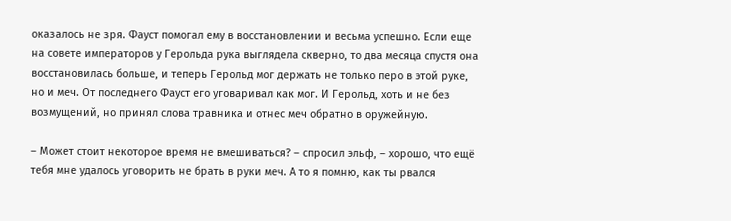оказалось не зря. Фауст помогал ему в восстановлении и весьма успешно. Если еще на совете императоров у Герольда рука выглядела скверно, то два месяца спустя она восстановилась больше, и теперь Герольд мог держать не только перо в этой руке, но и меч. От последнего Фауст его уговаривал как мог. И Герольд, хоть и не без возмущений, но принял слова травника и отнес меч обратно в оружейную.

– Может стоит некоторое время не вмешиваться? – спросил эльф, – хорошо, что ещё тебя мне удалось уговорить не брать в руки меч. А то я помню, как ты рвался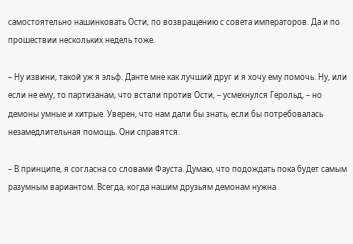самостоятельно нашинковать Ости, по возвращению с совета императоров. Да и по прошествии нескольких недель тоже.

– Ну извини, такой уж я эльф. Данте мне как лучший друг и я хочу ему помочь. Ну, или если не ему, то партизанам, что встали против Ости, – усмехнулся Герольд, – но демоны умные и хитрые. Уверен, что нам дали бы знать, если бы потребовалась незамедлительная помощь. Они справятся.

– В принципе, я согласна со словами Фауста. Думаю, что подождать пока будет самым разумным вариантом. Всегда, когда нашим друзьям демонам нужна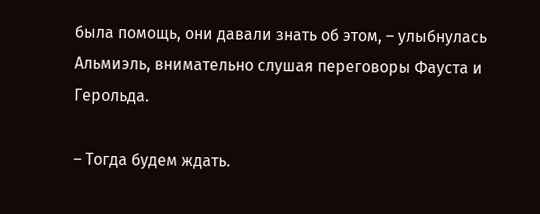была помощь, они давали знать об этом, – улыбнулась Альмиэль, внимательно слушая переговоры Фауста и Герольда.

– Тогда будем ждать.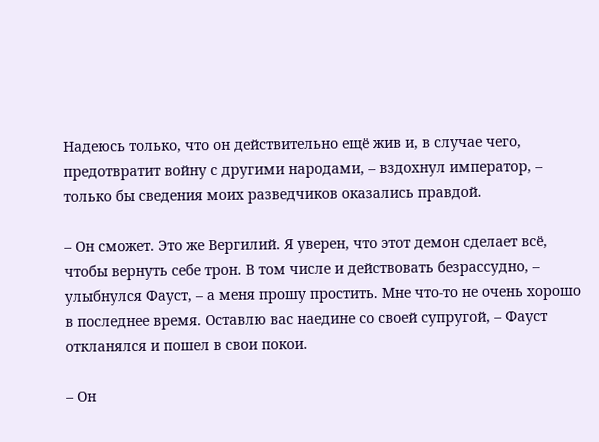Надеюсь только, что он действительно ещё жив и, в случае чего, предотвратит войну с другими народами, – вздохнул император, – только бы сведения моих разведчиков оказались правдой.

– Он сможет. Это же Вергилий. Я уверен, что этот демон сделает всё, чтобы вернуть себе трон. В том числе и действовать безрассудно, – улыбнулся Фауст, – а меня прошу простить. Мне что-то не очень хорошо в последнее время. Оставлю вас наедине со своей супругой, – Фауст откланялся и пошел в свои покои.

– Он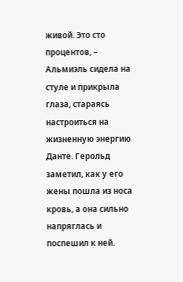живой. Это сто процентов, – Альмиэль сидела на стуле и прикрыла глаза, стараясь настроиться на жизненную энергию Данте. Герольд заметил, как у его жены пошла из носа кровь, а она сильно напряглась и поспешил к ней.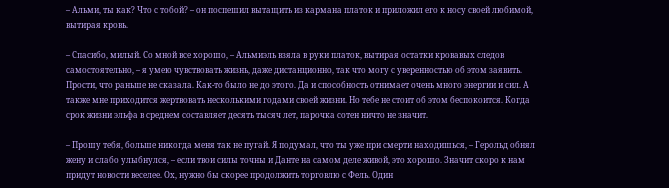– Альми, ты как? Что с тобой? – он поспешил вытащить из кармана платок и приложил его к носу своей любимой, вытирая кровь.

– Спасибо, милый. Со мной все хорошо, – Альмиэль взяла в руки платок, вытирая остатки кровавых следов самостоятельно, – я умею чувствовать жизнь, даже дистанционно, так что могу с уверенностью об этом заявить. Прости, что раньше не сказала. Как-то было не до этого. Да и способность отнимает очень много энергии и сил. А также мне приходится жертвовать несколькими годами своей жизни. Но тебе не стоит об этом беспокоится. Когда срок жизни эльфа в среднем составляет десять тысяч лет, парочка сотен ничто не значит.

– Прошу тебя, больше никогда меня так не пугай. Я подумал, что ты уже при смерти находишься, – Герольд обнял жену и слабо улыбнулся, – если твои силы точны и Данте на самом деле живой, это хорошо. Значит скоро к нам придут новости веселее. Ох, нужно бы скорее продолжить торговлю с Фель. Один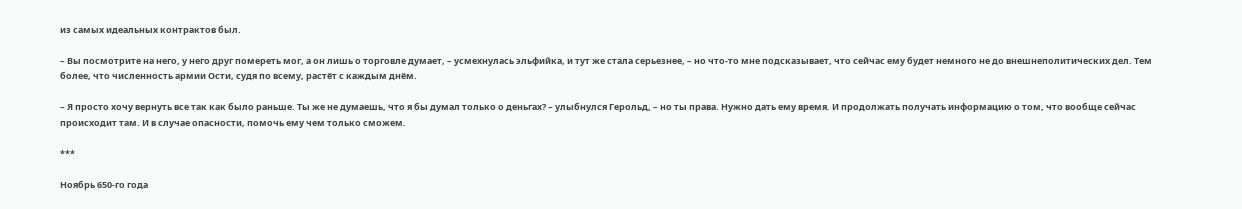из самых идеальных контрактов был.

– Вы посмотрите на него, у него друг помереть мог, а он лишь о торговле думает, – усмехнулась эльфийка, и тут же стала серьезнее, – но что-то мне подсказывает, что сейчас ему будет немного не до внешнеполитических дел. Тем более, что численность армии Ости, судя по всему, растёт с каждым днём.

– Я просто хочу вернуть все так как было раньше. Ты же не думаешь, что я бы думал только о деньгах? – улыбнулся Герольд, – но ты права. Нужно дать ему время. И продолжать получать информацию о том, что вообще сейчас происходит там. И в случае опасности, помочь ему чем только сможем.

***

Ноябрь 650-го года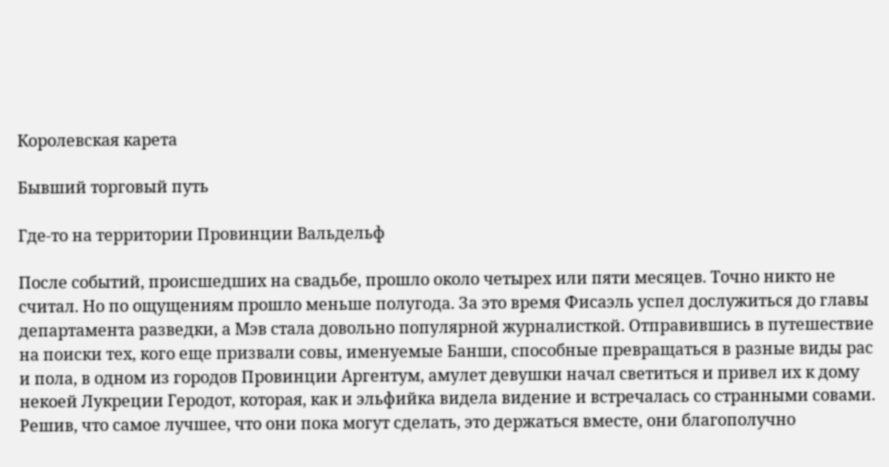Королевская карета

Бывший торговый путь

Где-то на территории Провинции Вальдельф

После событий, происшедших на свадьбе, прошло около четырех или пяти месяцев. Точно никто не считал. Но по ощущениям прошло меньше полугода. За это время Фисаэль успел дослужиться до главы департамента разведки, а Мэв стала довольно популярной журналисткой. Отправившись в путешествие на поиски тех, кого еще призвали совы, именуемые Банши, способные превращаться в разные виды рас и пола, в одном из городов Провинции Аргентум, амулет девушки начал светиться и привел их к дому некоей Лукреции Геродот, которая, как и эльфийка видела видение и встречалась со странными совами. Решив, что самое лучшее, что они пока могут сделать, это держаться вместе, они благополучно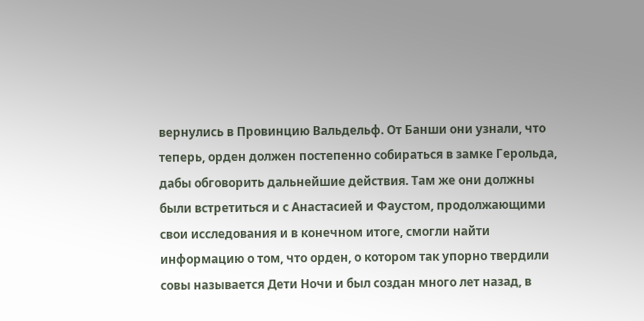вернулись в Провинцию Вальдельф. От Банши они узнали, что теперь, орден должен постепенно собираться в замке Герольда, дабы обговорить дальнейшие действия. Там же они должны были встретиться и с Анастасией и Фаустом, продолжающими свои исследования и в конечном итоге, смогли найти информацию о том, что орден, о котором так упорно твердили совы называется Дети Ночи и был создан много лет назад, в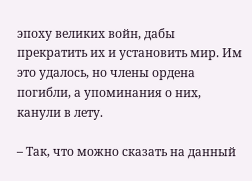эпоху великих войн, дабы прекратить их и установить мир. Им это удалось, но члены ордена погибли, а упоминания о них, канули в лету.

– Так, что можно сказать на данный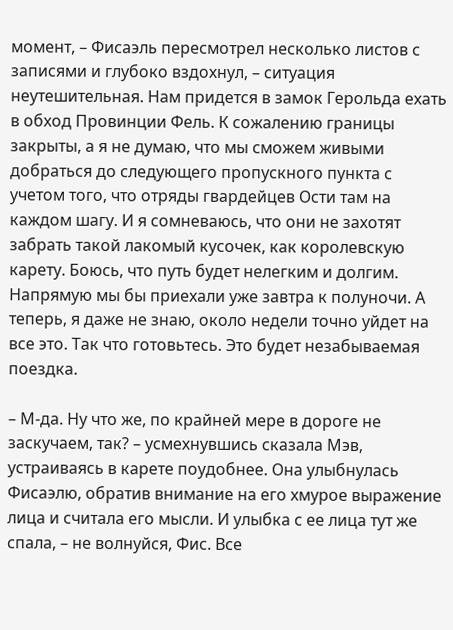момент, – Фисаэль пересмотрел несколько листов с записями и глубоко вздохнул, – ситуация неутешительная. Нам придется в замок Герольда ехать в обход Провинции Фель. К сожалению границы закрыты, а я не думаю, что мы сможем живыми добраться до следующего пропускного пункта с учетом того, что отряды гвардейцев Ости там на каждом шагу. И я сомневаюсь, что они не захотят забрать такой лакомый кусочек, как королевскую карету. Боюсь, что путь будет нелегким и долгим. Напрямую мы бы приехали уже завтра к полуночи. А теперь, я даже не знаю, около недели точно уйдет на все это. Так что готовьтесь. Это будет незабываемая поездка.

– М-да. Ну что же, по крайней мере в дороге не заскучаем, так? – усмехнувшись сказала Мэв, устраиваясь в карете поудобнее. Она улыбнулась Фисаэлю, обратив внимание на его хмурое выражение лица и считала его мысли. И улыбка с ее лица тут же спала, – не волнуйся, Фис. Все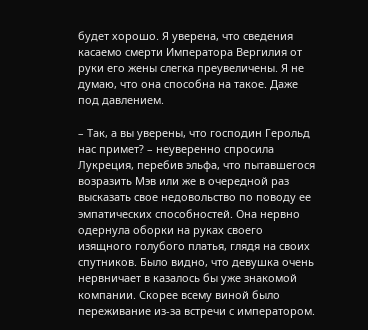будет хорошо. Я уверена, что сведения касаемо смерти Императора Вергилия от руки его жены слегка преувеличены. Я не думаю, что она способна на такое. Даже под давлением.

– Так, а вы уверены, что господин Герольд нас примет? – неуверенно спросила Лукреция, перебив эльфа, что пытавшегося возразить Мэв или же в очередной раз высказать свое недовольство по поводу ее эмпатических способностей. Она нервно одернула оборки на руках своего изящного голубого платья, глядя на своих спутников. Было видно, что девушка очень нервничает в казалось бы уже знакомой компании. Скорее всему виной было переживание из-за встречи с императором.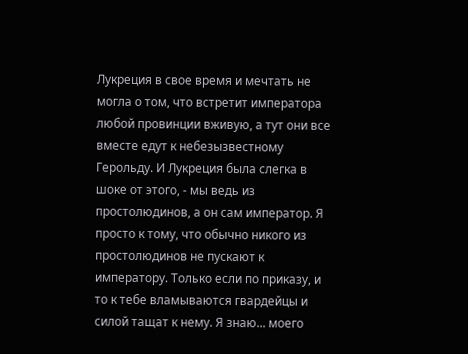Лукреция в свое время и мечтать не могла о том, что встретит императора любой провинции вживую, а тут они все вместе едут к небезызвестному Герольду. И Лукреция была слегка в шоке от этого, - мы ведь из простолюдинов, а он сам император. Я просто к тому, что обычно никого из простолюдинов не пускают к императору. Только если по приказу, и то к тебе вламываются гвардейцы и силой тащат к нему. Я знаю... моего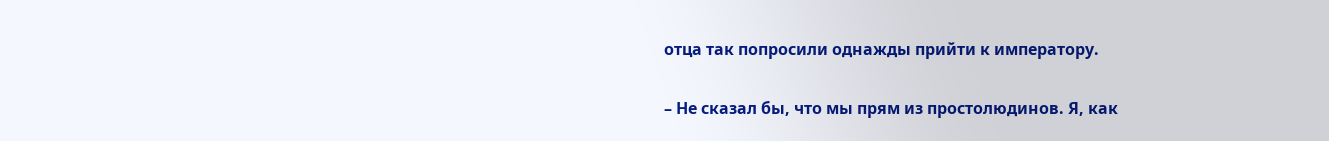отца так попросили однажды прийти к императору.

– Не сказал бы, что мы прям из простолюдинов. Я, как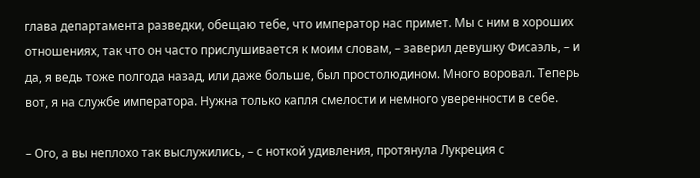глава департамента разведки, обещаю тебе, что император нас примет. Мы с ним в хороших отношениях, так что он часто прислушивается к моим словам, – заверил девушку Фисаэль, – и да, я ведь тоже полгода назад, или даже больше, был простолюдином. Много воровал. Теперь вот, я на службе императора. Нужна только капля смелости и немного уверенности в себе.

– Ого, а вы неплохо так выслужились, – с ноткой удивления, протянула Лукреция с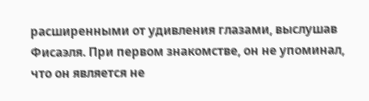расширенными от удивления глазами, выслушав Фисаэля. При первом знакомстве, он не упоминал, что он является не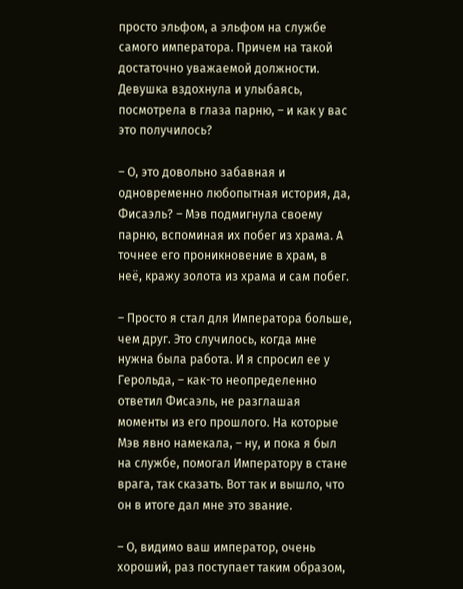просто эльфом, а эльфом на службе самого императора. Причем на такой достаточно уважаемой должности. Девушка вздохнула и улыбаясь, посмотрела в глаза парню, – и как у вас это получилось?

– О, это довольно забавная и одновременно любопытная история, да, Фисаэль? – Мэв подмигнула своему парню, вспоминая их побег из храма. А точнее его проникновение в храм, в неё, кражу золота из храма и сам побег.

– Просто я стал для Императора больше, чем друг. Это случилось, когда мне нужна была работа. И я спросил ее у Герольда, – как-то неопределенно ответил Фисаэль, не разглашая моменты из его прошлого. На которые Мэв явно намекала, – ну, и пока я был на службе, помогал Императору в стане врага, так сказать. Вот так и вышло, что он в итоге дал мне это звание.

– О, видимо ваш император, очень хороший, раз поступает таким образом,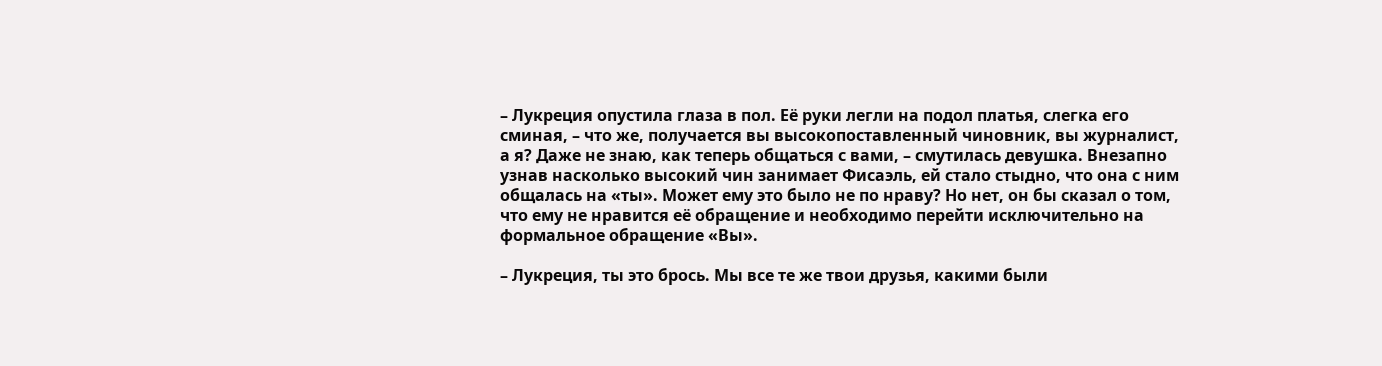– Лукреция опустила глаза в пол. Её руки легли на подол платья, слегка его сминая, – что же, получается вы высокопоставленный чиновник, вы журналист, а я? Даже не знаю, как теперь общаться с вами, – смутилась девушка. Внезапно узнав насколько высокий чин занимает Фисаэль, ей стало стыдно, что она с ним общалась на «ты». Может ему это было не по нраву? Но нет, он бы сказал о том, что ему не нравится её обращение и необходимо перейти исключительно на формальное обращение «Вы».

– Лукреция, ты это брось. Мы все те же твои друзья, какими были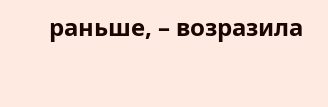раньше, – возразила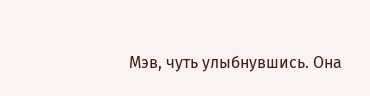Мэв, чуть улыбнувшись. Она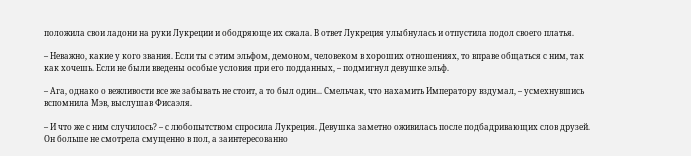положила свои ладони на руки Лукреции и ободряюще их сжала. В ответ Лукреция улыбнулась и отпустила подол своего платья.

– Неважно, какие у кого звания. Если ты с этим эльфом, демоном, человеком в хороших отношениях, то вправе общаться с ним, так как хочешь. Если не были введены особые условия при его подданных, – подмигнул девушке эльф.

– Ага, однако о вежливости все же забывать не стоит, а то был один... Смельчак, что нахамить Императору вздумал, – усмехнувшись вспомнила Мэв, выслушав Фисаэля.

– И что же с ним случилось? – с любопытством спросила Лукреция. Девушка заметно оживилась после подбадривающих слов друзей. Он больше не смотрела смущенно в пол, а заинтересованно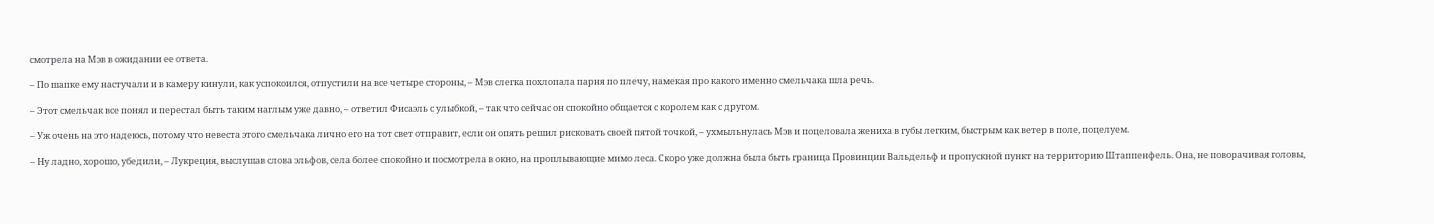смотрела на Мэв в ожидании ее ответа.

– По шапке ему настучали и в камеру кинули, как успокоился, отпустили на все четыре стороны, – Мэв слегка похлопала парня по плечу, намекая про какого именно смельчака шла речь.

– Этот смельчак все понял и перестал быть таким наглым уже давно, – ответил Фисаэль с улыбкой, – так что сейчас он спокойно общается с королем как с другом.

– Уж очень на это надеюсь, потому что невеста этого смельчака лично его на тот свет отправит, если он опять решил рисковать своей пятой точкой, – ухмыльнулась Мэв и поцеловала жениха в губы легким, быстрым как ветер в поле, поцелуем.

– Ну ладно, хорошо, убедили, – Лукреция, выслушав слова эльфов, села более спокойно и посмотрела в окно, на проплывающие мимо леса. Скоро уже должна была быть граница Провинции Вальдельф и пропускной пункт на территорию Штаппенфель. Она, не поворачивая головы,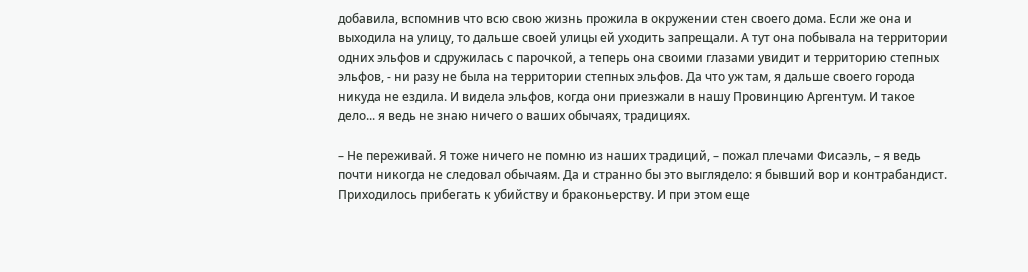добавила, вспомнив что всю свою жизнь прожила в окружении стен своего дома. Если же она и выходила на улицу, то дальше своей улицы ей уходить запрещали. А тут она побывала на территории одних эльфов и сдружилась с парочкой, а теперь она своими глазами увидит и территорию степных эльфов, - ни разу не была на территории степных эльфов. Да что уж там, я дальше своего города никуда не ездила. И видела эльфов, когда они приезжали в нашу Провинцию Аргентум. И такое дело... я ведь не знаю ничего о ваших обычаях, традициях.

– Не переживай. Я тоже ничего не помню из наших традиций, – пожал плечами Фисаэль, – я ведь почти никогда не следовал обычаям. Да и странно бы это выглядело: я бывший вор и контрабандист. Приходилось прибегать к убийству и браконьерству. И при этом еще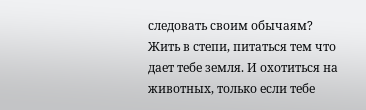следовать своим обычаям? Жить в степи, питаться тем что дает тебе земля. И охотиться на животных, только если тебе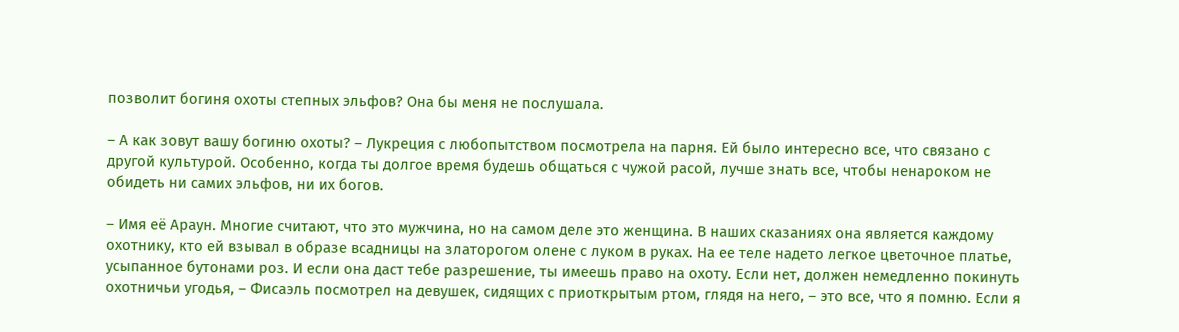позволит богиня охоты степных эльфов? Она бы меня не послушала.

– А как зовут вашу богиню охоты? – Лукреция с любопытством посмотрела на парня. Ей было интересно все, что связано с другой культурой. Особенно, когда ты долгое время будешь общаться с чужой расой, лучше знать все, чтобы ненароком не обидеть ни самих эльфов, ни их богов.

– Имя её Араун. Многие считают, что это мужчина, но на самом деле это женщина. В наших сказаниях она является каждому охотнику, кто ей взывал в образе всадницы на златорогом олене с луком в руках. На ее теле надето легкое цветочное платье, усыпанное бутонами роз. И если она даст тебе разрешение, ты имеешь право на охоту. Если нет, должен немедленно покинуть охотничьи угодья, – Фисаэль посмотрел на девушек, сидящих с приоткрытым ртом, глядя на него, – это все, что я помню. Если я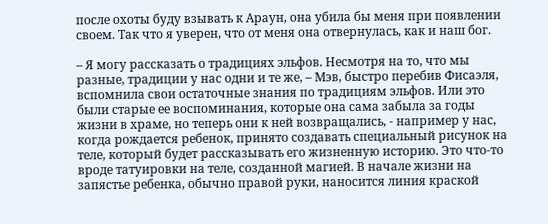после охоты буду взывать к Араун, она убила бы меня при появлении своем. Так что я уверен, что от меня она отвернулась, как и наш бог.

– Я могу рассказать о традициях эльфов. Несмотря на то, что мы разные, традиции у нас одни и те же, – Мэв, быстро перебив Фисаэля, вспомнила свои остаточные знания по традициям эльфов. Или это были старые ее воспоминания, которые она сама забыла за годы жизни в храме, но теперь они к ней возвращались, - например у нас, когда рождается ребенок, принято создавать специальный рисунок на теле, который будет рассказывать его жизненную историю. Это что-то вроде татуировки на теле, созданной магией. В начале жизни на запястье ребенка, обычно правой руки, наносится линия краской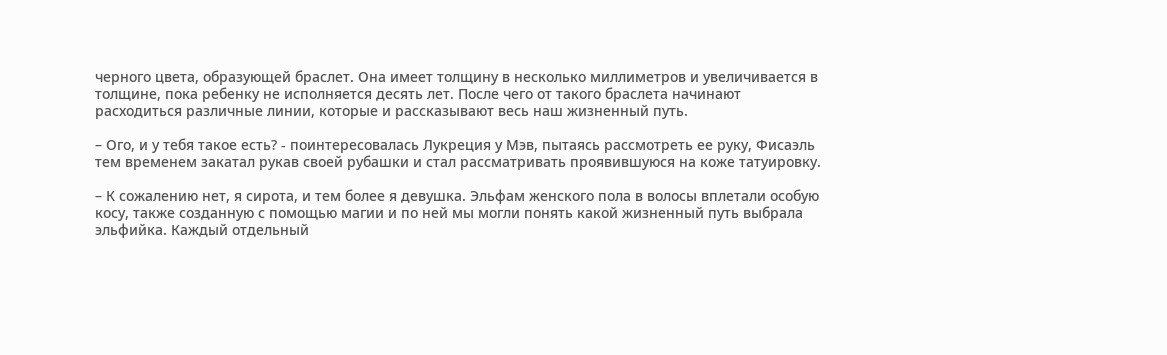черного цвета, образующей браслет. Она имеет толщину в несколько миллиметров и увеличивается в толщине, пока ребенку не исполняется десять лет. После чего от такого браслета начинают расходиться различные линии, которые и рассказывают весь наш жизненный путь.

– Ого, и у тебя такое есть? - поинтересовалась Лукреция у Мэв, пытаясь рассмотреть ее руку, Фисаэль тем временем закатал рукав своей рубашки и стал рассматривать проявившуюся на коже татуировку.

– К сожалению нет, я сирота, и тем более я девушка. Эльфам женского пола в волосы вплетали особую косу, также созданную с помощью магии и по ней мы могли понять какой жизненный путь выбрала эльфийка. Каждый отдельный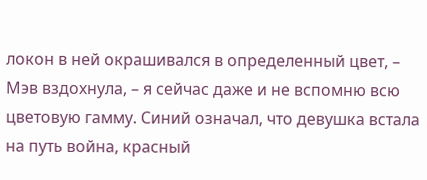локон в ней окрашивался в определенный цвет, – Мэв вздохнула, – я сейчас даже и не вспомню всю цветовую гамму. Синий означал, что девушка встала на путь война, красный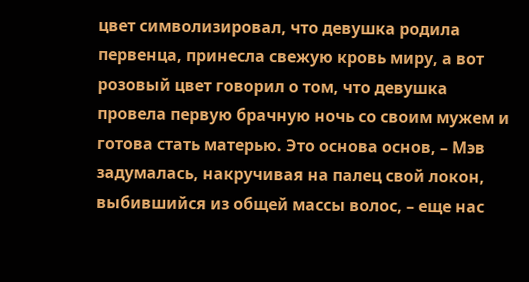цвет символизировал, что девушка родила первенца, принесла свежую кровь миру, а вот розовый цвет говорил о том, что девушка провела первую брачную ночь со своим мужем и готова стать матерью. Это основа основ, – Мэв задумалась, накручивая на палец свой локон, выбившийся из общей массы волос, – еще нас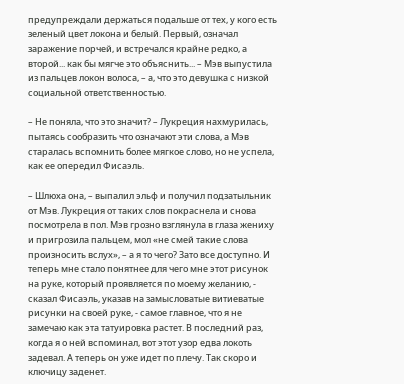предупреждали держаться подальше от тех, у кого есть зеленый цвет локона и белый. Первый, означал заражение порчей, и встречался крайне редко, а второй... как бы мягче это объяснить... – Мэв выпустила из пальцев локон волоса, – а, что это девушка с низкой социальной ответственностью.

– Не поняла, что это значит? – Лукреция нахмурилась, пытаясь сообразить что означают эти слова, а Мэв старалась вспомнить более мягкое слово, но не успела, как ее опередил Фисаэль.

– Шлюха она, – выпалил эльф и получил подзатыльник от Мэв. Лукреция от таких слов покраснела и снова посмотрела в пол. Мэв грозно взглянула в глаза жениху и пригрозила пальцем, мол «не смей такие слова произносить вслух», – а я то чего? Зато все доступно. И теперь мне стало понятнее для чего мне этот рисунок на руке, который проявляется по моему желанию, - сказал Фисаэль, указав на замысловатые витиеватые рисунки на своей руке, - самое главное, что я не замечаю как эта татуировка растет. В последний раз, когда я о ней вспоминал, вот этот узор едва локоть задевал. А теперь он уже идет по плечу. Так скоро и ключицу заденет.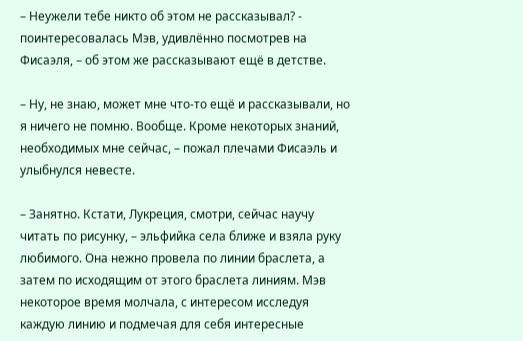– Неужели тебе никто об этом не рассказывал? - поинтересовалась Мэв, удивлённо посмотрев на Фисаэля, – об этом же рассказывают ещё в детстве.

– Ну, не знаю, может мне что-то ещё и рассказывали, но я ничего не помню. Вообще. Кроме некоторых знаний, необходимых мне сейчас, – пожал плечами Фисаэль и улыбнулся невесте.

– Занятно. Кстати, Лукреция, смотри, сейчас научу читать по рисунку, – эльфийка села ближе и взяла руку любимого. Она нежно провела по линии браслета, а затем по исходящим от этого браслета линиям. Мэв некоторое время молчала, с интересом исследуя каждую линию и подмечая для себя интересные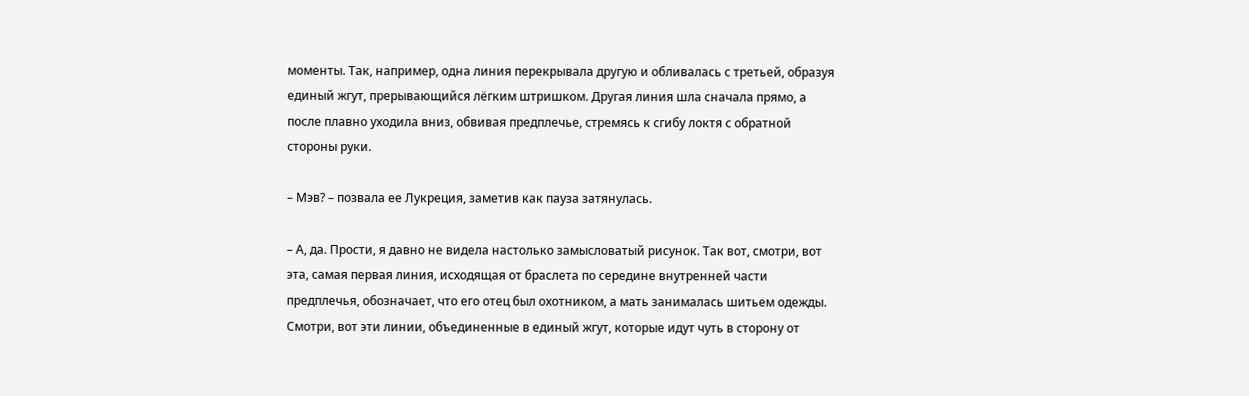моменты. Так, например, одна линия перекрывала другую и обливалась с третьей, образуя единый жгут, прерывающийся лёгким штришком. Другая линия шла сначала прямо, а после плавно уходила вниз, обвивая предплечье, стремясь к сгибу локтя с обратной стороны руки.

– Мэв? – позвала ее Лукреция, заметив как пауза затянулась.

– А, да. Прости, я давно не видела настолько замысловатый рисунок. Так вот, смотри, вот эта, самая первая линия, исходящая от браслета по середине внутренней части предплечья, обозначает, что его отец был охотником, а мать занималась шитьем одежды. Смотри, вот эти линии, объединенные в единый жгут, которые идут чуть в сторону от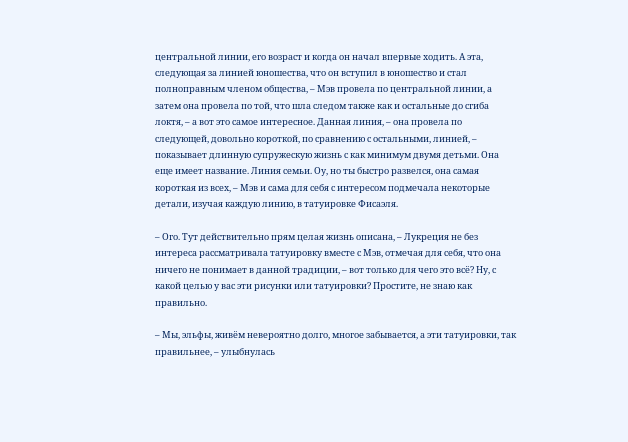центральной линии, его возраст и когда он начал впервые ходить. А эта, следующая за линией юношества, что он вступил в юношество и стал полноправным членом общества, – Мэв провела по центральной линии, а затем она провела по той, что шла следом также как и остальные до сгиба локтя, – а вот это самое интересное. Данная линия, – она провела по следующей, довольно короткой, по сравнению с остальными, линией, – показывает длинную супружескую жизнь с как минимум двумя детьми. Она еще имеет название. Линия семьи. Оу, но ты быстро развелся, она самая короткая из всех, – Мэв и сама для себя с интересом подмечала некоторые детали, изучая каждую линию, в татуировке Фисаэля.

– Ого. Тут действительно прям целая жизнь описана, – Лукреция не без интереса рассматривала татуировку вместе с Мэв, отмечая для себя, что она ничего не понимает в данной традиции, – вот только для чего это всё? Ну, с какой целью у вас эти рисунки или татуировки? Простите, не знаю как правильно.

– Мы, эльфы, живём невероятно долго, многое забывается, а эти татуировки, так правильнее, – улыбнулась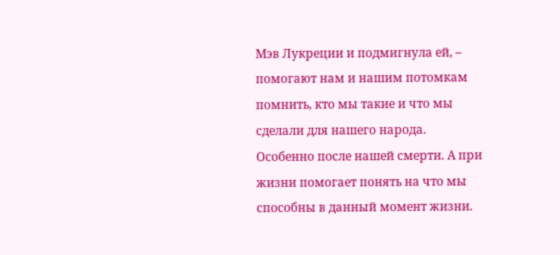Мэв Лукреции и подмигнула ей, – помогают нам и нашим потомкам помнить, кто мы такие и что мы сделали для нашего народа. Особенно после нашей смерти. А при жизни помогает понять на что мы способны в данный момент жизни.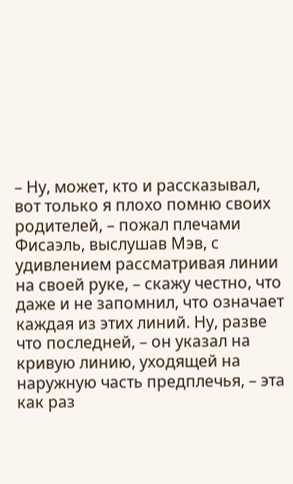– Ну, может, кто и рассказывал, вот только я плохо помню своих родителей, – пожал плечами Фисаэль, выслушав Мэв, с удивлением рассматривая линии на своей руке, – скажу честно, что даже и не запомнил, что означает каждая из этих линий. Ну, разве что последней, – он указал на кривую линию, уходящей на наружную часть предплечья, – эта как раз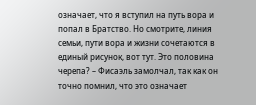означает, что я вступил на путь вора и попал в Братство. Но смотрите, линия семьи, пути вора и жизни сочетаются в единый рисунок, вот тут. Это половина черепа? – Фисаэль замолчал, так как он точно помнил, что это означает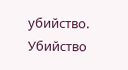убийство. Убийство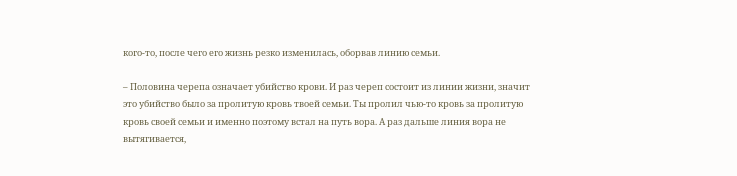кого-то, после чего его жизнь резко изменилась, оборвав линию семьи.

– Половина черепа означает убийство крови. И раз череп состоит из линии жизни, значит это убийство было за пролитую кровь твоей семьи. Ты пролил чью-то кровь за пролитую кровь своей семьи и именно поэтому встал на путь вора. А раз дальше линия вора не вытягивается,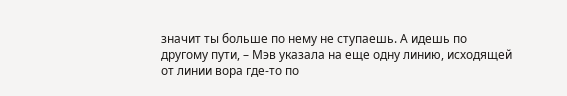значит ты больше по нему не ступаешь. А идешь по другому пути, – Мэв указала на еще одну линию, исходящей от линии вора где-то по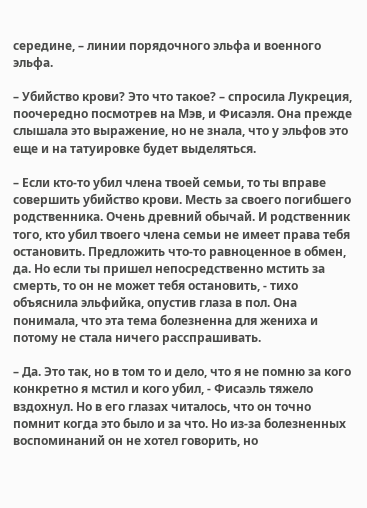середине, – линии порядочного эльфа и военного эльфа.

– Убийство крови? Это что такое? – спросила Лукреция, поочередно посмотрев на Мэв, и Фисаэля. Она прежде слышала это выражение, но не знала, что у эльфов это еще и на татуировке будет выделяться.

– Если кто-то убил члена твоей семьи, то ты вправе совершить убийство крови. Месть за своего погибшего родственника. Очень древний обычай. И родственник того, кто убил твоего члена семьи не имеет права тебя остановить. Предложить что-то равноценное в обмен, да. Но если ты пришел непосредственно мстить за смерть, то он не может тебя остановить, - тихо объяснила эльфийка, опустив глаза в пол. Она понимала, что эта тема болезненна для жениха и потому не стала ничего расспрашивать.

– Да. Это так, но в том то и дело, что я не помню за кого конкретно я мстил и кого убил, - Фисаэль тяжело вздохнул. Но в его глазах читалось, что он точно помнит когда это было и за что. Но из-за болезненных воспоминаний он не хотел говорить, но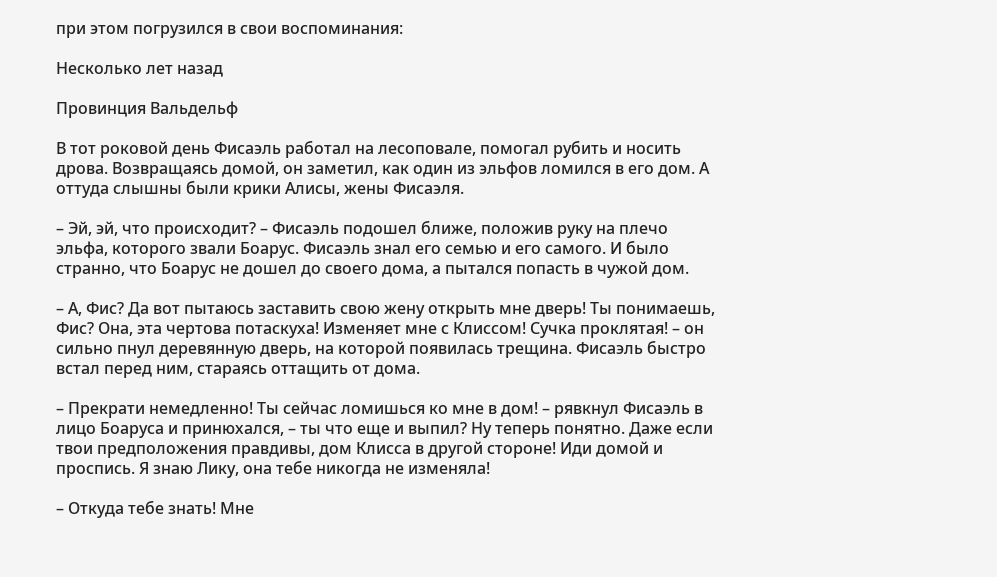при этом погрузился в свои воспоминания:

Несколько лет назад

Провинция Вальдельф

В тот роковой день Фисаэль работал на лесоповале, помогал рубить и носить дрова. Возвращаясь домой, он заметил, как один из эльфов ломился в его дом. А оттуда слышны были крики Алисы, жены Фисаэля.

– Эй, эй, что происходит? – Фисаэль подошел ближе, положив руку на плечо эльфа, которого звали Боарус. Фисаэль знал его семью и его самого. И было странно, что Боарус не дошел до своего дома, а пытался попасть в чужой дом.

– А, Фис? Да вот пытаюсь заставить свою жену открыть мне дверь! Ты понимаешь, Фис? Она, эта чертова потаскуха! Изменяет мне с Клиссом! Сучка проклятая! – он сильно пнул деревянную дверь, на которой появилась трещина. Фисаэль быстро встал перед ним, стараясь оттащить от дома.

– Прекрати немедленно! Ты сейчас ломишься ко мне в дом! – рявкнул Фисаэль в лицо Боаруса и принюхался, – ты что еще и выпил? Ну теперь понятно. Даже если твои предположения правдивы, дом Клисса в другой стороне! Иди домой и проспись. Я знаю Лику, она тебе никогда не изменяла!

– Откуда тебе знать! Мне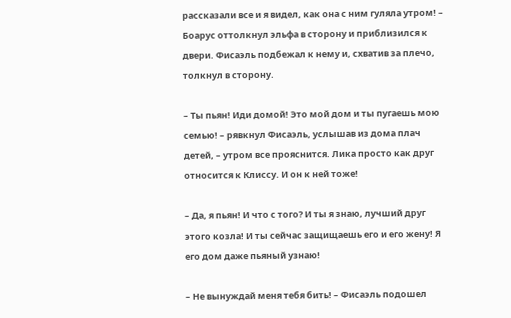рассказали все и я видел, как она с ним гуляла утром! – Боарус оттолкнул эльфа в сторону и приблизился к двери. Фисаэль подбежал к нему и, схватив за плечо, толкнул в сторону.

– Ты пьян! Иди домой! Это мой дом и ты пугаешь мою семью! – рявкнул Фисаэль, услышав из дома плач детей, – утром все прояснится. Лика просто как друг относится к Клиссу. И он к ней тоже!

– Да, я пьян! И что с того? И ты я знаю, лучший друг этого козла! И ты сейчас защищаешь его и его жену! Я его дом даже пьяный узнаю!

– Не вынуждай меня тебя бить! – Фисаэль подошел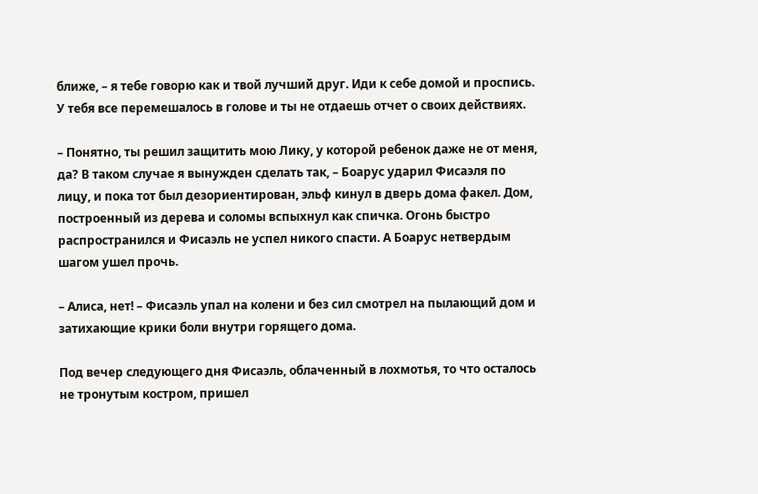ближе, – я тебе говорю как и твой лучший друг. Иди к себе домой и проспись. У тебя все перемешалось в голове и ты не отдаешь отчет о своих действиях.

– Понятно, ты решил защитить мою Лику, у которой ребенок даже не от меня, да? В таком случае я вынужден сделать так, – Боарус ударил Фисаэля по лицу, и пока тот был дезориентирован, эльф кинул в дверь дома факел. Дом, построенный из дерева и соломы вспыхнул как спичка. Огонь быстро распространился и Фисаэль не успел никого спасти. А Боарус нетвердым шагом ушел прочь.

– Алиса, нет! – Фисаэль упал на колени и без сил смотрел на пылающий дом и затихающие крики боли внутри горящего дома.

Под вечер следующего дня Фисаэль, облаченный в лохмотья, то что осталось не тронутым костром, пришел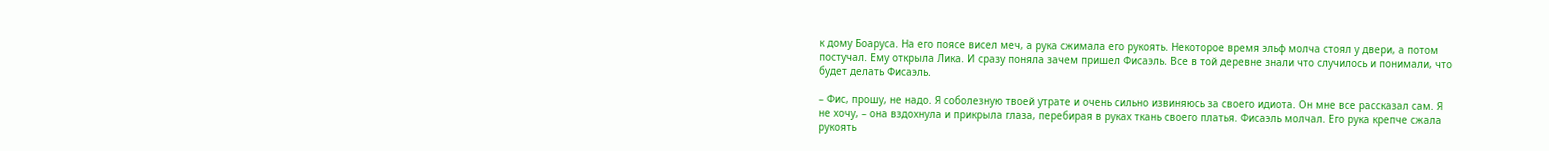к дому Боаруса. На его поясе висел меч, а рука сжимала его рукоять. Некоторое время эльф молча стоял у двери, а потом постучал. Ему открыла Лика. И сразу поняла зачем пришел Фисаэль. Все в той деревне знали что случилось и понимали, что будет делать Фисаэль.

– Фис, прошу, не надо. Я соболезную твоей утрате и очень сильно извиняюсь за своего идиота. Он мне все рассказал сам. Я не хочу, – она вздохнула и прикрыла глаза, перебирая в руках ткань своего платья. Фисаэль молчал. Его рука крепче сжала рукоять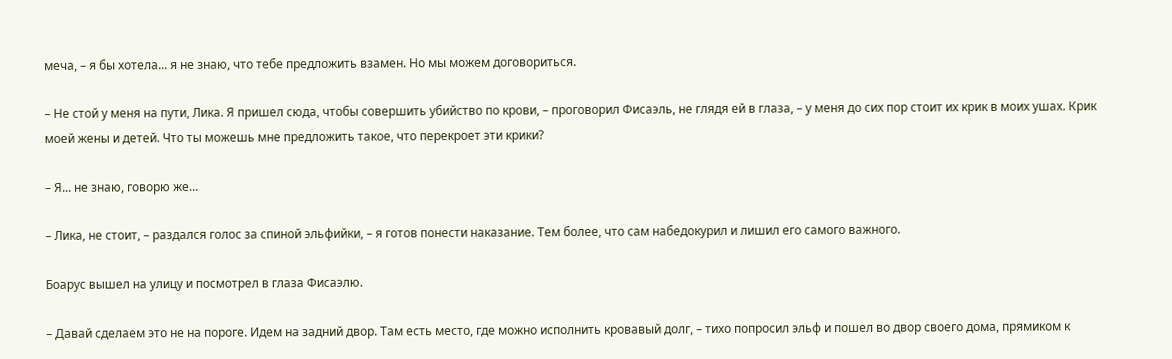меча, – я бы хотела... я не знаю, что тебе предложить взамен. Но мы можем договориться.

– Не стой у меня на пути, Лика. Я пришел сюда, чтобы совершить убийство по крови, – проговорил Фисаэль, не глядя ей в глаза, – у меня до сих пор стоит их крик в моих ушах. Крик моей жены и детей. Что ты можешь мне предложить такое, что перекроет эти крики?

– Я... не знаю, говорю же...

– Лика, не стоит, – раздался голос за спиной эльфийки, – я готов понести наказание. Тем более, что сам набедокурил и лишил его самого важного.

Боарус вышел на улицу и посмотрел в глаза Фисаэлю.

– Давай сделаем это не на пороге. Идем на задний двор. Там есть место, где можно исполнить кровавый долг, – тихо попросил эльф и пошел во двор своего дома, прямиком к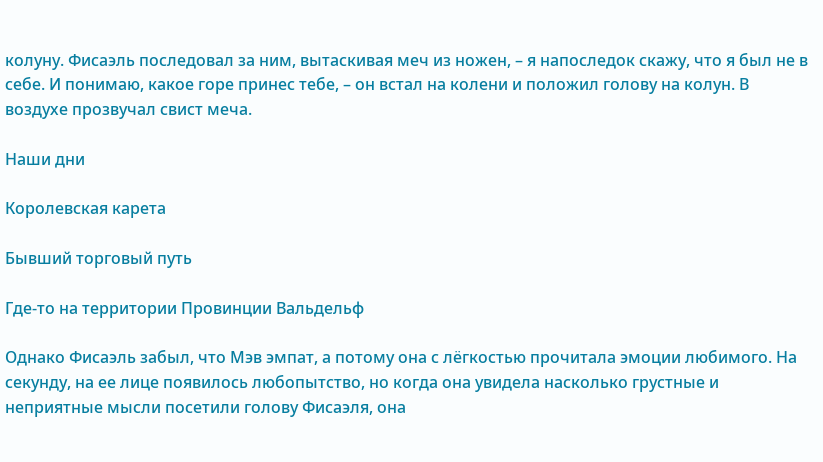колуну. Фисаэль последовал за ним, вытаскивая меч из ножен, – я напоследок скажу, что я был не в себе. И понимаю, какое горе принес тебе, – он встал на колени и положил голову на колун. В воздухе прозвучал свист меча.

Наши дни

Королевская карета

Бывший торговый путь

Где-то на территории Провинции Вальдельф

Однако Фисаэль забыл, что Мэв эмпат, а потому она с лёгкостью прочитала эмоции любимого. На секунду, на ее лице появилось любопытство, но когда она увидела насколько грустные и неприятные мысли посетили голову Фисаэля, она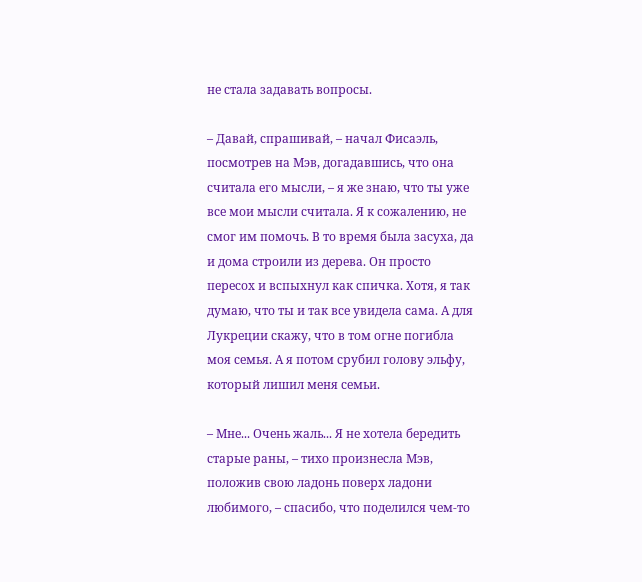не стала задавать вопросы.

– Давай, спрашивай, – начал Фисаэль, посмотрев на Мэв, догадавшись, что она считала его мысли, – я же знаю, что ты уже все мои мысли считала. Я к сожалению, не смог им помочь. В то время была засуха, да и дома строили из дерева. Он просто пересох и вспыхнул как спичка. Хотя, я так думаю, что ты и так все увидела сама. А для Лукреции скажу, что в том огне погибла моя семья. А я потом срубил голову эльфу, который лишил меня семьи.

– Мне... Очень жаль... Я не хотела бередить старые раны, – тихо произнесла Мэв, положив свою ладонь поверх ладони любимого, – спасибо, что поделился чем-то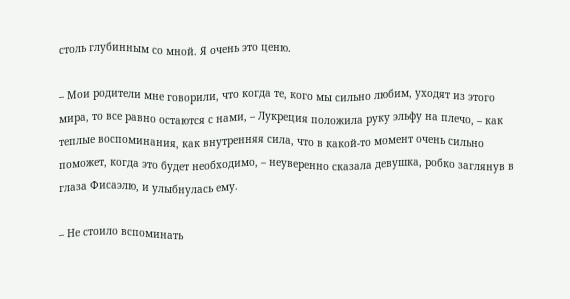столь глубинным со мной. Я очень это ценю.

– Мои родители мне говорили, что когда те, кого мы сильно любим, уходят из этого мира, то все равно остаются с нами, – Лукреция положила руку эльфу на плечо, – как теплые воспоминания, как внутренняя сила, что в какой-то момент очень сильно поможет, когда это будет необходимо, – неуверенно сказала девушка, робко заглянув в глаза Фисаэлю, и улыбнулась ему.

– Не стоило вспоминать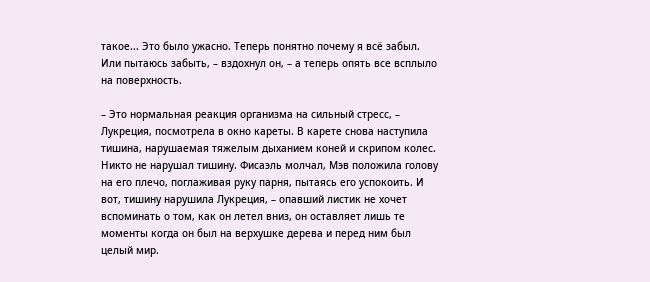такое... Это было ужасно. Теперь понятно почему я всё забыл. Или пытаюсь забыть, – вздохнул он, – а теперь опять все всплыло на поверхность.

– Это нормальная реакция организма на сильный стресс, – Лукреция, посмотрела в окно кареты. В карете снова наступила тишина, нарушаемая тяжелым дыханием коней и скрипом колес. Никто не нарушал тишину. Фисаэль молчал, Мэв положила голову на его плечо, поглаживая руку парня, пытаясь его успокоить. И вот, тишину нарушила Лукреция, – опавший листик не хочет вспоминать о том, как он летел вниз, он оставляет лишь те моменты когда он был на верхушке дерева и перед ним был целый мир.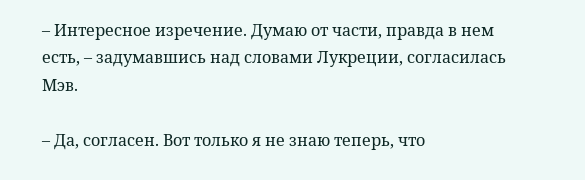– Интересное изречение. Думаю от части, правда в нем есть, – задумавшись над словами Лукреции, согласилась Мэв.

– Да, согласен. Вот только я не знаю теперь, что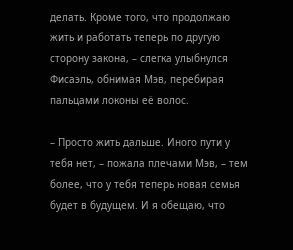делать. Кроме того, что продолжаю жить и работать теперь по другую сторону закона, – слегка улыбнулся Фисаэль, обнимая Мэв, перебирая пальцами локоны её волос.

– Просто жить дальше. Иного пути у тебя нет, – пожала плечами Мэв, – тем более, что у тебя теперь новая семья будет в будущем. И я обещаю, что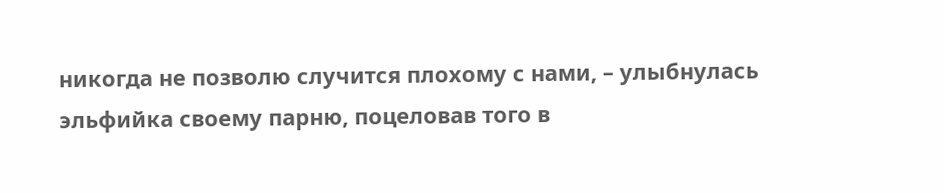никогда не позволю случится плохому с нами, – улыбнулась эльфийка своему парню, поцеловав того в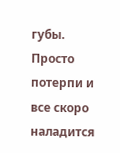губы. Просто потерпи и все скоро наладится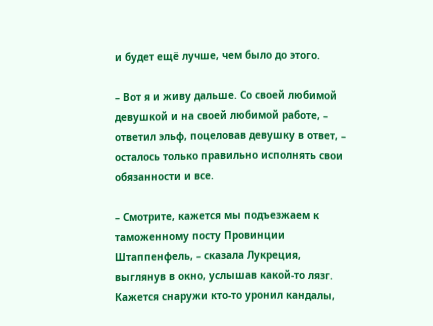и будет ещё лучше, чем было до этого.

– Вот я и живу дальше. Со своей любимой девушкой и на своей любимой работе, – ответил эльф, поцеловав девушку в ответ, – осталось только правильно исполнять свои обязанности и все.

– Смотрите, кажется мы подъезжаем к таможенному посту Провинции Штаппенфель, – сказала Лукреция, выглянув в окно, услышав какой-то лязг. Кажется снаружи кто-то уронил кандалы,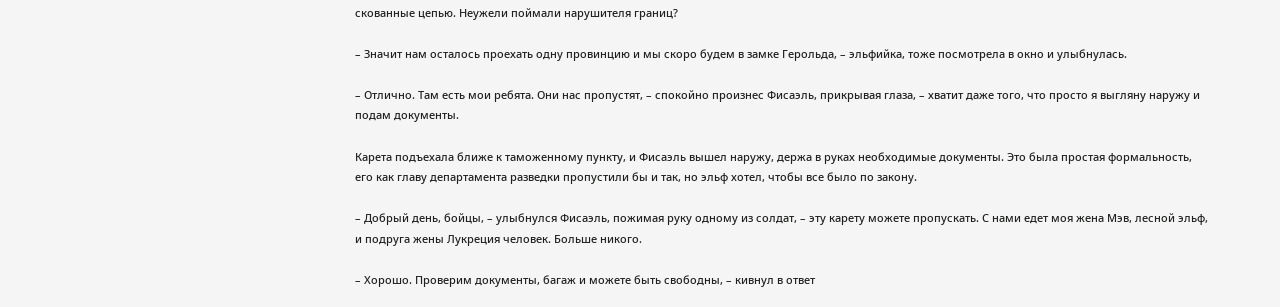скованные цепью. Неужели поймали нарушителя границ?

– Значит нам осталось проехать одну провинцию и мы скоро будем в замке Герольда, – эльфийка, тоже посмотрела в окно и улыбнулась.

– Отлично. Там есть мои ребята. Они нас пропустят, – спокойно произнес Фисаэль, прикрывая глаза, – хватит даже того, что просто я выгляну наружу и подам документы.

Карета подъехала ближе к таможенному пункту, и Фисаэль вышел наружу, держа в руках необходимые документы. Это была простая формальность, его как главу департамента разведки пропустили бы и так, но эльф хотел, чтобы все было по закону.

– Добрый день, бойцы, – улыбнулся Фисаэль, пожимая руку одному из солдат, – эту карету можете пропускать. С нами едет моя жена Мэв, лесной эльф, и подруга жены Лукреция человек. Больше никого.

– Хорошо. Проверим документы, багаж и можете быть свободны, – кивнул в ответ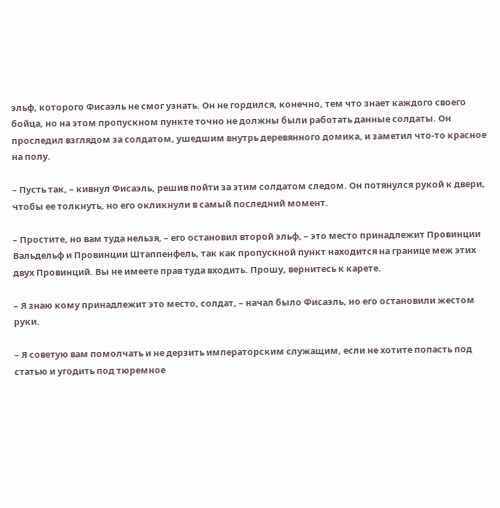эльф, которого Фисаэль не смог узнать. Он не гордился, конечно, тем что знает каждого своего бойца, но на этом пропускном пункте точно не должны были работать данные солдаты. Он проследил взглядом за солдатом, ушедшим внутрь деревянного домика, и заметил что-то красное на полу.

– Пусть так, – кивнул Фисаэль, решив пойти за этим солдатом следом. Он потянулся рукой к двери, чтобы ее толкнуть, но его окликнули в самый последний момент.

– Простите, но вам туда нельзя, – его остановил второй эльф, – это место принадлежит Провинции Вальдельф и Провинции Штаппенфель, так как пропускной пункт находится на границе меж этих двух Провинций. Вы не имеете прав туда входить. Прошу, вернитесь к карете.

– Я знаю кому принадлежит это место, солдат, – начал было Фисаэль, но его остановили жестом руки.

– Я советую вам помолчать и не дерзить императорским служащим, если не хотите попасть под статью и угодить под тюремное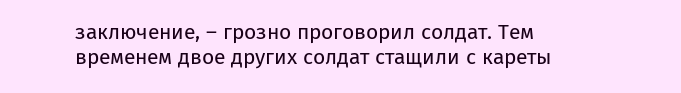заключение, – грозно проговорил солдат. Тем временем двое других солдат стащили с кареты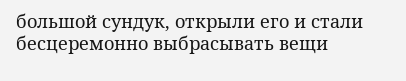большой сундук, открыли его и стали бесцеремонно выбрасывать вещи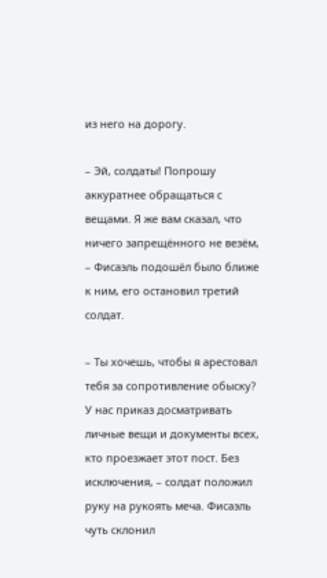из него на дорогу.

– Эй, солдаты! Попрошу аккуратнее обращаться с вещами. Я же вам сказал, что ничего запрещённого не везём, – Фисаэль подошёл было ближе к ним, его остановил третий солдат.

– Ты хочешь, чтобы я арестовал тебя за сопротивление обыску? У нас приказ досматривать личные вещи и документы всех, кто проезжает этот пост. Без исключения, – солдат положил руку на рукоять меча. Фисаэль чуть склонил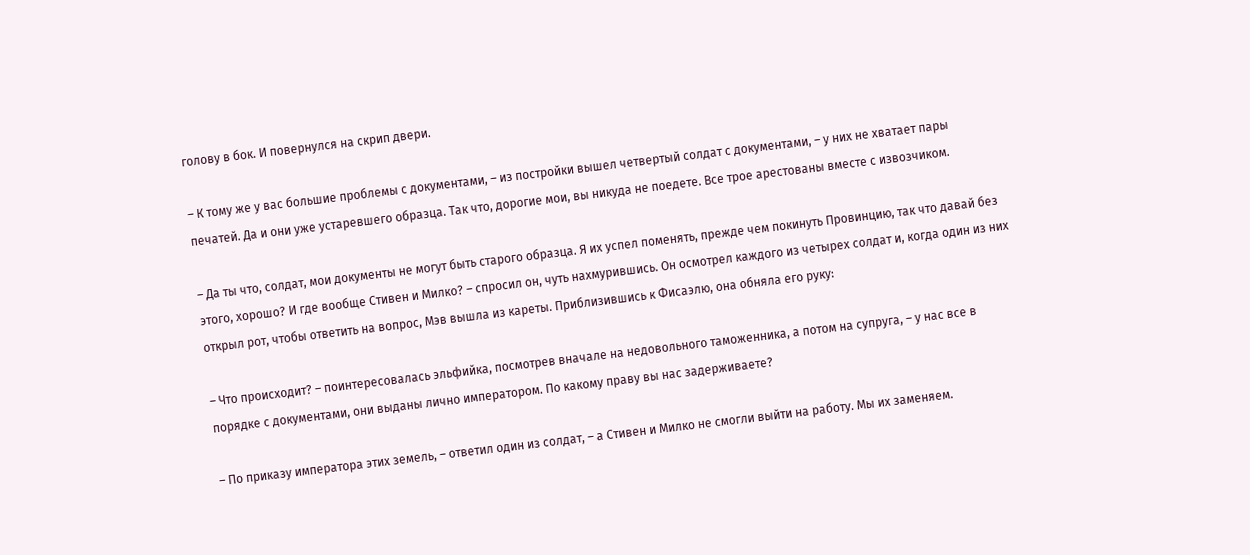голову в бок. И повернулся на скрип двери.

– К тому же у вас большие проблемы с документами, – из постройки вышел четвертый солдат с документами, – у них не хватает пары печатей. Да и они уже устаревшего образца. Так что, дорогие мои, вы никуда не поедете. Все трое арестованы вместе с извозчиком.

– Да ты что, солдат, мои документы не могут быть старого образца. Я их успел поменять, прежде чем покинуть Провинцию, так что давай без этого, хорошо? И где вообще Стивен и Милко? – спросил он, чуть нахмурившись. Он осмотрел каждого из четырех солдат и, когда один из них открыл рот, чтобы ответить на вопрос, Мэв вышла из кареты. Приблизившись к Фисаэлю, она обняла его руку:

– Что происходит? – поинтересовалась эльфийка, посмотрев вначале на недовольного таможенника, а потом на супруга, – у нас все в порядке с документами, они выданы лично императором. По какому праву вы нас задерживаете?

– По приказу императора этих земель, – ответил один из солдат, – а Стивен и Милко не смогли выйти на работу. Мы их заменяем.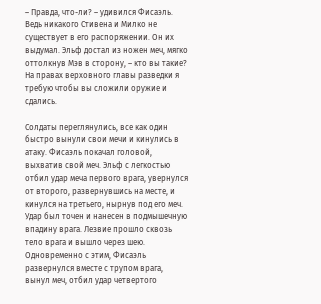– Правда, что-ли? – удивился Фисаэль. Ведь никакого Стивена и Милко не существует в его распоряжении. Он их выдумал. Эльф достал из ножен меч, мягко оттолкнув Мэв в сторону, – кто вы такие? На правах верховного главы разведки я требую чтобы вы сложили оружие и сдались.

Солдаты переглянулись, все как один быстро вынули свои мечи и кинулись в атаку. Фисаэль покачал головой, выхватив свой меч. Эльф с легкостью отбил удар меча первого врага, увернулся от второго, развернувшись на месте, и кинулся на третьего, нырнув под его меч. Удар был точен и нанесен в подмышечную впадину врага. Лезвие прошло сквозь тело врага и вышло через шею. Одновременно с этим, Фисаэль развернулся вместе с трупом врага, вынул меч, отбил удар четвертого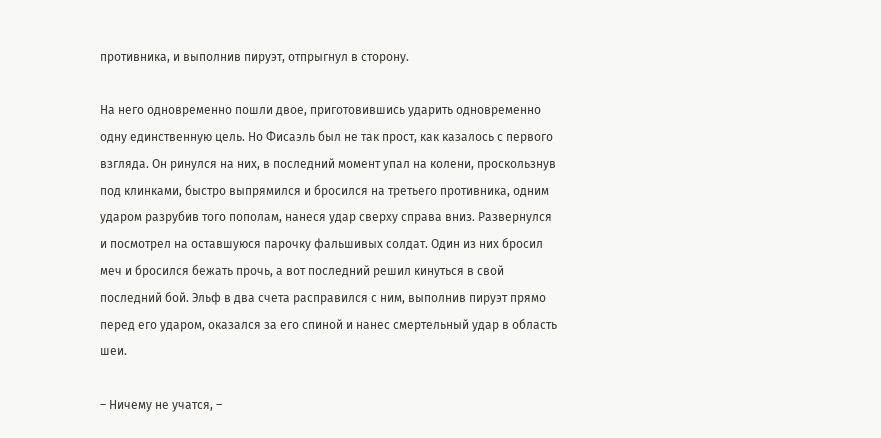противника, и выполнив пируэт, отпрыгнул в сторону.

На него одновременно пошли двое, приготовившись ударить одновременно одну единственную цель. Но Фисаэль был не так прост, как казалось с первого взгляда. Он ринулся на них, в последний момент упал на колени, проскользнув под клинками, быстро выпрямился и бросился на третьего противника, одним ударом разрубив того пополам, нанеся удар сверху справа вниз. Развернулся и посмотрел на оставшуюся парочку фальшивых солдат. Один из них бросил меч и бросился бежать прочь, а вот последний решил кинуться в свой последний бой. Эльф в два счета расправился с ним, выполнив пируэт прямо перед его ударом, оказался за его спиной и нанес смертельный удар в область шеи.

– Ничему не учатся, –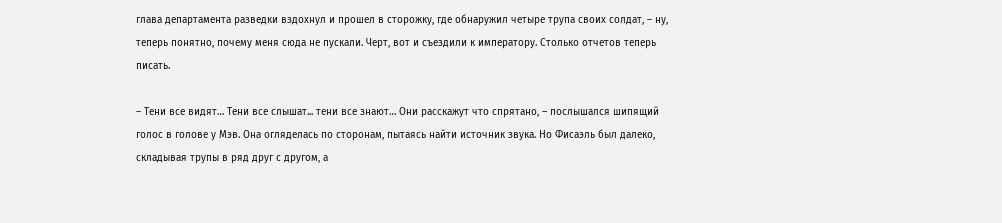глава департамента разведки вздохнул и прошел в сторожку, где обнаружил четыре трупа своих солдат, – ну, теперь понятно, почему меня сюда не пускали. Черт, вот и съездили к императору. Столько отчетов теперь писать.

– Тени все видят… Тени все слышат... тени все знают… Они расскажут что спрятано, – послышался шипящий голос в голове у Мэв. Она огляделась по сторонам, пытаясь найти источник звука. Но Фисаэль был далеко, складывая трупы в ряд друг с другом, а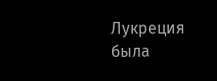Лукреция была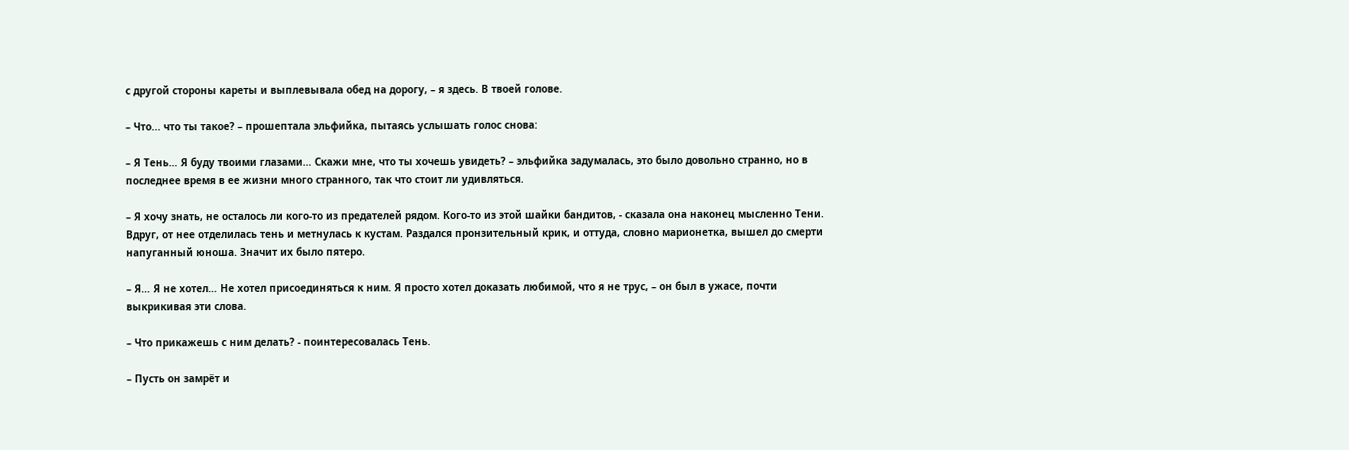с другой стороны кареты и выплевывала обед на дорогу, – я здесь. В твоей голове.

– Что... что ты такое? – прошептала эльфийка, пытаясь услышать голос снова:

– Я Тень… Я буду твоими глазами… Скажи мне, что ты хочешь увидеть? – эльфийка задумалась, это было довольно странно, но в последнее время в ее жизни много странного, так что стоит ли удивляться.

– Я хочу знать, не осталось ли кого-то из предателей рядом. Кого-то из этой шайки бандитов, - сказала она наконец мысленно Тени. Вдруг, от нее отделилась тень и метнулась к кустам. Раздался пронзительный крик, и оттуда, словно марионетка, вышел до смерти напуганный юноша. Значит их было пятеро.

– Я… Я не хотел… Не хотел присоединяться к ним. Я просто хотел доказать любимой, что я не трус, – он был в ужасе, почти выкрикивая эти слова.

– Что прикажешь с ним делать? - поинтересовалась Тень.

– Пусть он замрёт и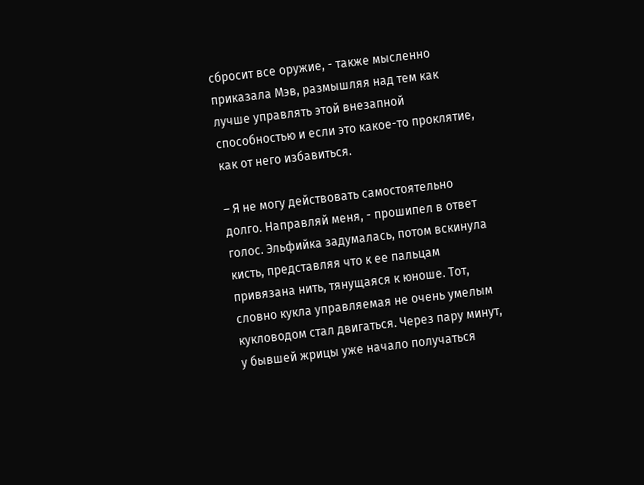сбросит все оружие, - также мысленно приказала Мэв, размышляя над тем как лучше управлять этой внезапной способностью и если это какое-то проклятие, как от него избавиться.

– Я не могу действовать самостоятельно долго. Направляй меня, - прошипел в ответ голос. Эльфийка задумалась, потом вскинула кисть, представляя что к ее пальцам привязана нить, тянущаяся к юноше. Тот, словно кукла управляемая не очень умелым кукловодом стал двигаться. Через пару минут, у бывшей жрицы уже начало получаться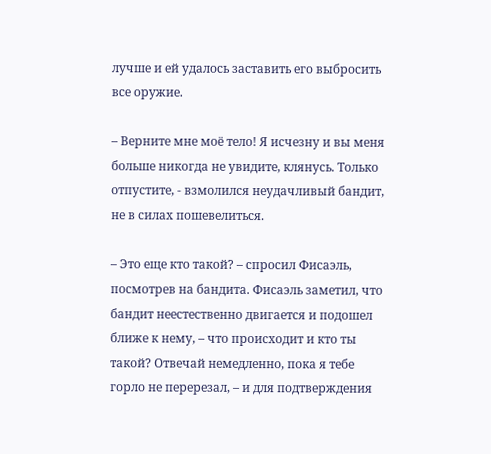лучше и ей удалось заставить его выбросить все оружие.

– Верните мне моё тело! Я исчезну и вы меня больше никогда не увидите, клянусь. Только отпустите, - взмолился неудачливый бандит, не в силах пошевелиться.

– Это еще кто такой? – спросил Фисаэль, посмотрев на бандита. Фисаэль заметил, что бандит неестественно двигается и подошел ближе к нему, – что происходит и кто ты такой? Отвечай немедленно, пока я тебе горло не перерезал, – и для подтверждения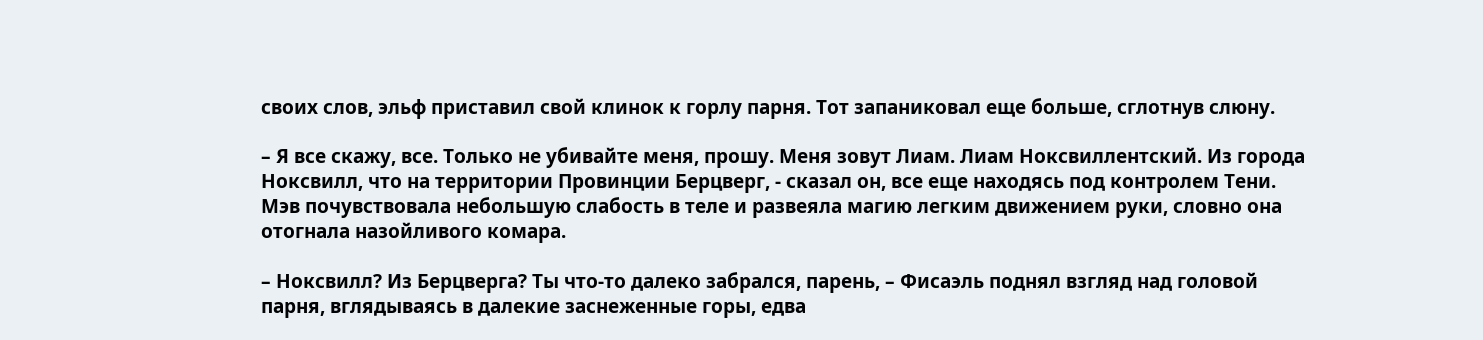своих слов, эльф приставил свой клинок к горлу парня. Тот запаниковал еще больше, сглотнув слюну.

– Я все скажу, все. Только не убивайте меня, прошу. Меня зовут Лиам. Лиам Ноксвиллентский. Из города Ноксвилл, что на территории Провинции Берцверг, - сказал он, все еще находясь под контролем Тени. Мэв почувствовала небольшую слабость в теле и развеяла магию легким движением руки, словно она отогнала назойливого комара.

– Ноксвилл? Из Берцверга? Ты что-то далеко забрался, парень, – Фисаэль поднял взгляд над головой парня, вглядываясь в далекие заснеженные горы, едва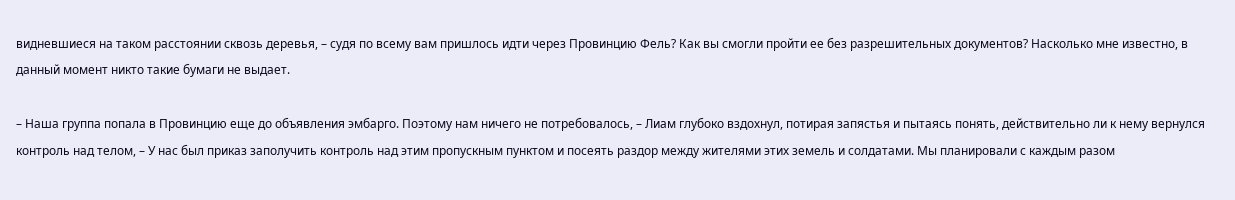видневшиеся на таком расстоянии сквозь деревья, – судя по всему вам пришлось идти через Провинцию Фель? Как вы смогли пройти ее без разрешительных документов? Насколько мне известно, в данный момент никто такие бумаги не выдает.

– Наша группа попала в Провинцию еще до объявления эмбарго. Поэтому нам ничего не потребовалось, – Лиам глубоко вздохнул, потирая запястья и пытаясь понять, действительно ли к нему вернулся контроль над телом, – У нас был приказ заполучить контроль над этим пропускным пунктом и посеять раздор между жителями этих земель и солдатами. Мы планировали с каждым разом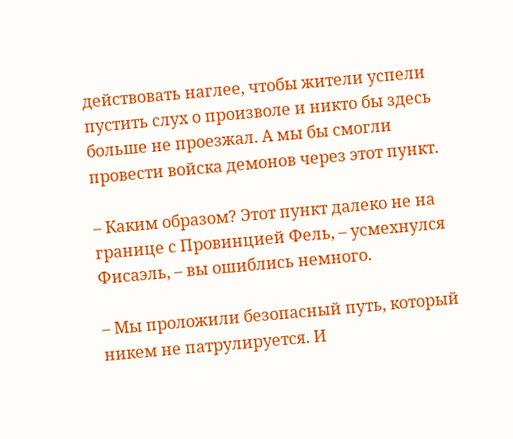действовать наглее, чтобы жители успели пустить слух о произволе и никто бы здесь больше не проезжал. А мы бы смогли провести войска демонов через этот пункт.

– Каким образом? Этот пункт далеко не на границе с Провинцией Фель, – усмехнулся Фисаэль, – вы ошиблись немного.

– Мы проложили безопасный путь, который никем не патрулируется. И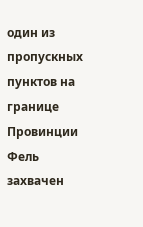один из пропускных пунктов на границе Провинции Фель захвачен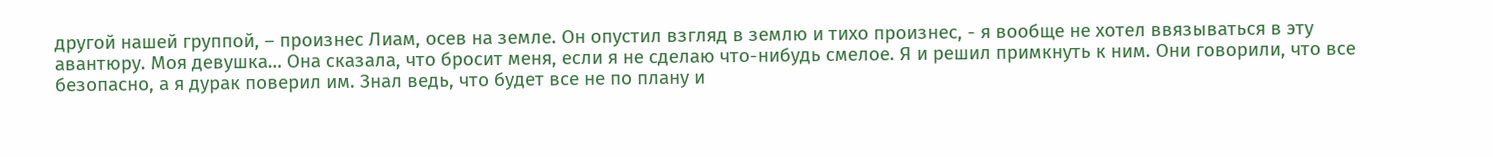другой нашей группой, – произнес Лиам, осев на земле. Он опустил взгляд в землю и тихо произнес, - я вообще не хотел ввязываться в эту авантюру. Моя девушка… Она сказала, что бросит меня, если я не сделаю что-нибудь смелое. Я и решил примкнуть к ним. Они говорили, что все безопасно, а я дурак поверил им. Знал ведь, что будет все не по плану и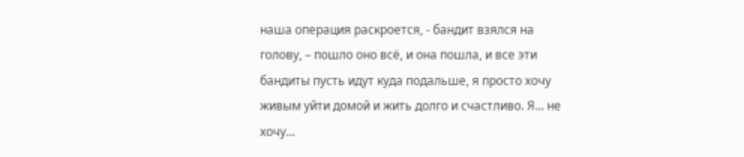наша операция раскроется, - бандит взялся на голову, – пошло оно всё, и она пошла, и все эти бандиты пусть идут куда подальше, я просто хочу живым уйти домой и жить долго и счастливо. Я... не хочу...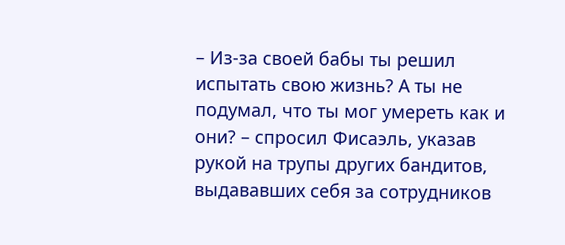– Из-за своей бабы ты решил испытать свою жизнь? А ты не подумал, что ты мог умереть как и они? – спросил Фисаэль, указав рукой на трупы других бандитов, выдававших себя за сотрудников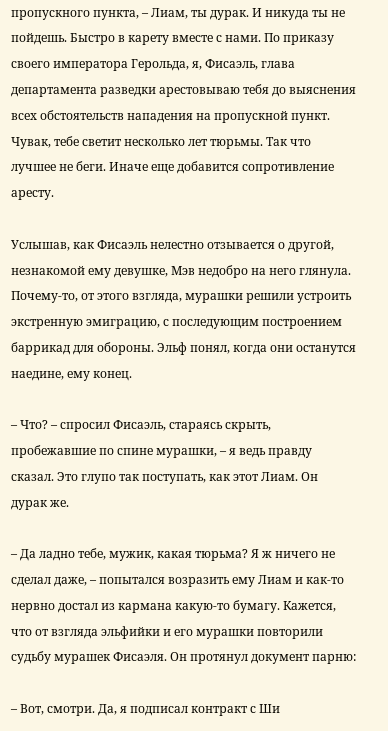пропускного пункта, – Лиам, ты дурак. И никуда ты не пойдешь. Быстро в карету вместе с нами. По приказу своего императора Герольда, я, Фисаэль, глава департамента разведки арестовываю тебя до выяснения всех обстоятельств нападения на пропускной пункт. Чувак, тебе светит несколько лет тюрьмы. Так что лучшее не беги. Иначе еще добавится сопротивление аресту.

Услышав, как Фисаэль нелестно отзывается о другой, незнакомой ему девушке, Мэв недобро на него глянула. Почему-то, от этого взгляда, мурашки решили устроить экстренную эмиграцию, с последующим построением баррикад для обороны. Эльф понял, когда они останутся наедине, ему конец.

– Что? – спросил Фисаэль, стараясь скрыть, пробежавшие по спине мурашки, – я ведь правду сказал. Это глупо так поступать, как этот Лиам. Он дурак же.

– Да ладно тебе, мужик, какая тюрьма? Я ж ничего не сделал даже, – попытался возразить ему Лиам и как-то нервно достал из кармана какую-то бумагу. Кажется, что от взгляда эльфийки и его мурашки повторили судьбу мурашек Фисаэля. Он протянул документ парню:

– Вот, смотри. Да, я подписал контракт с Ши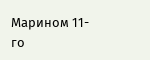Марином 11-го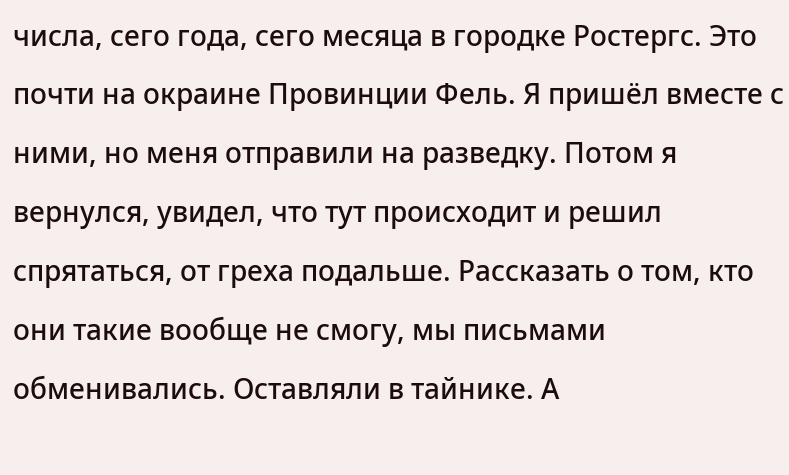числа, сего года, сего месяца в городке Ростергс. Это почти на окраине Провинции Фель. Я пришёл вместе с ними, но меня отправили на разведку. Потом я вернулся, увидел, что тут происходит и решил спрятаться, от греха подальше. Рассказать о том, кто они такие вообще не смогу, мы письмами обменивались. Оставляли в тайнике. А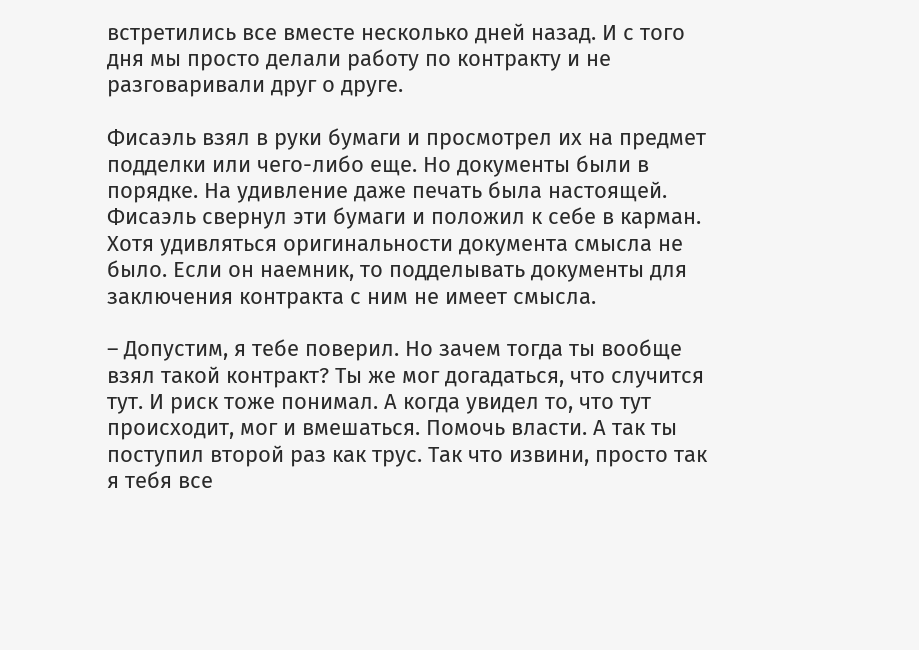встретились все вместе несколько дней назад. И с того дня мы просто делали работу по контракту и не разговаривали друг о друге.

Фисаэль взял в руки бумаги и просмотрел их на предмет подделки или чего-либо еще. Но документы были в порядке. На удивление даже печать была настоящей. Фисаэль свернул эти бумаги и положил к себе в карман. Хотя удивляться оригинальности документа смысла не было. Если он наемник, то подделывать документы для заключения контракта с ним не имеет смысла.

– Допустим, я тебе поверил. Но зачем тогда ты вообще взял такой контракт? Ты же мог догадаться, что случится тут. И риск тоже понимал. А когда увидел то, что тут происходит, мог и вмешаться. Помочь власти. А так ты поступил второй раз как трус. Так что извини, просто так я тебя все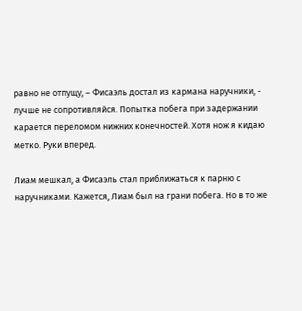равно не отпущу, – Фисаэль достал из кармана наручники, - лучше не сопротивляйся. Попытка побега при задержании карается переломом нижних конечностей. Хотя нож я кидаю метко. Руки вперед.

Лиам мешкал, а Фисаэль стал приближаться к парню с наручниками. Кажется, Лиам был на грани побега. Но в то же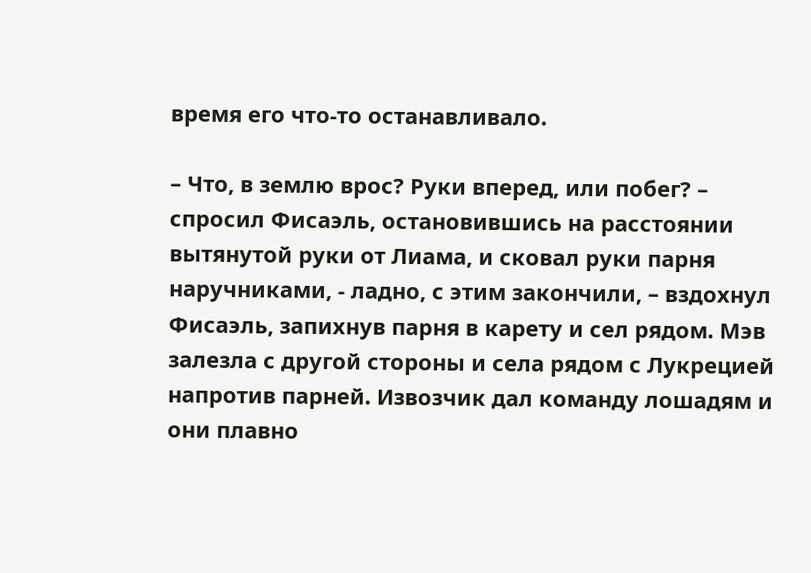время его что-то останавливало.

– Что, в землю врос? Руки вперед, или побег? – спросил Фисаэль, остановившись на расстоянии вытянутой руки от Лиама, и сковал руки парня наручниками, - ладно, с этим закончили, – вздохнул Фисаэль, запихнув парня в карету и сел рядом. Мэв залезла с другой стороны и села рядом с Лукрецией напротив парней. Извозчик дал команду лошадям и они плавно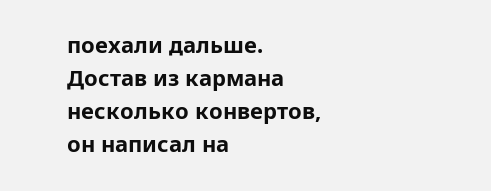поехали дальше. Достав из кармана несколько конвертов, он написал на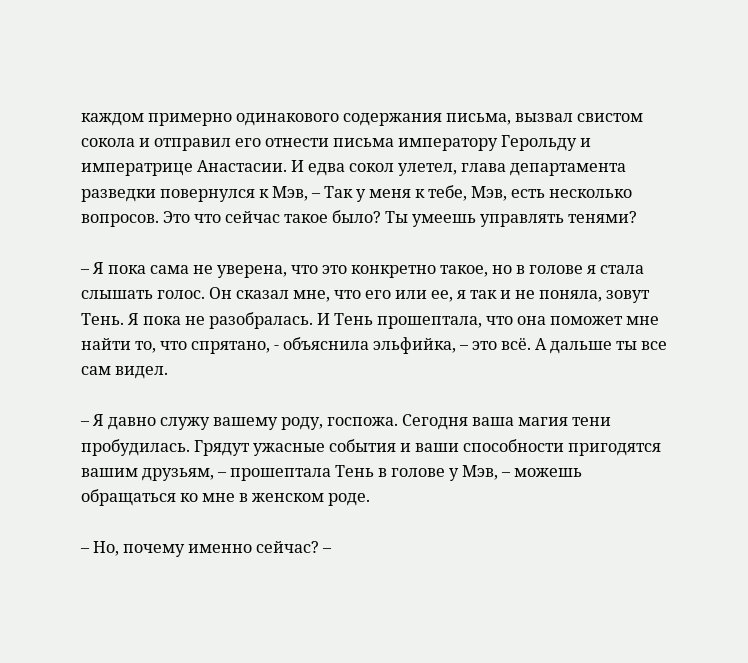каждом примерно одинакового содержания письма, вызвал свистом сокола и отправил его отнести письма императору Герольду и императрице Анастасии. И едва сокол улетел, глава департамента разведки повернулся к Мэв, – Так у меня к тебе, Мэв, есть несколько вопросов. Это что сейчас такое было? Ты умеешь управлять тенями?

– Я пока сама не уверена, что это конкретно такое, но в голове я стала слышать голос. Он сказал мне, что его или ее, я так и не поняла, зовут Тень. Я пока не разобралась. И Тень прошептала, что она поможет мне найти то, что спрятано, - объяснила эльфийка, – это всё. А дальше ты все сам видел.

– Я давно служу вашему роду, госпожа. Сегодня ваша магия тени пробудилась. Грядут ужасные события и ваши способности пригодятся вашим друзьям, – прошептала Тень в голове у Мэв, – можешь обращаться ко мне в женском роде.

– Но, почему именно сейчас? –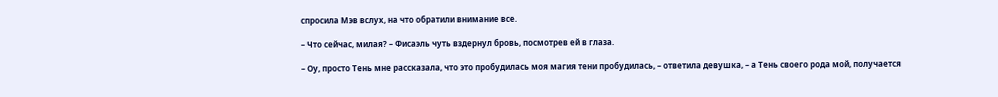спросила Мэв вслух, на что обратили внимание все.

– Что сейчас, милая? – Фисаэль чуть вздернул бровь, посмотрев ей в глаза.

– Оу, просто Тень мне рассказала, что это пробудилась моя магия тени пробудилась, – ответила девушка, – а Тень своего рода мой, получается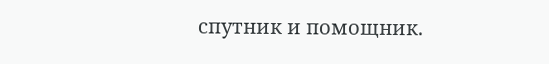спутник и помощник.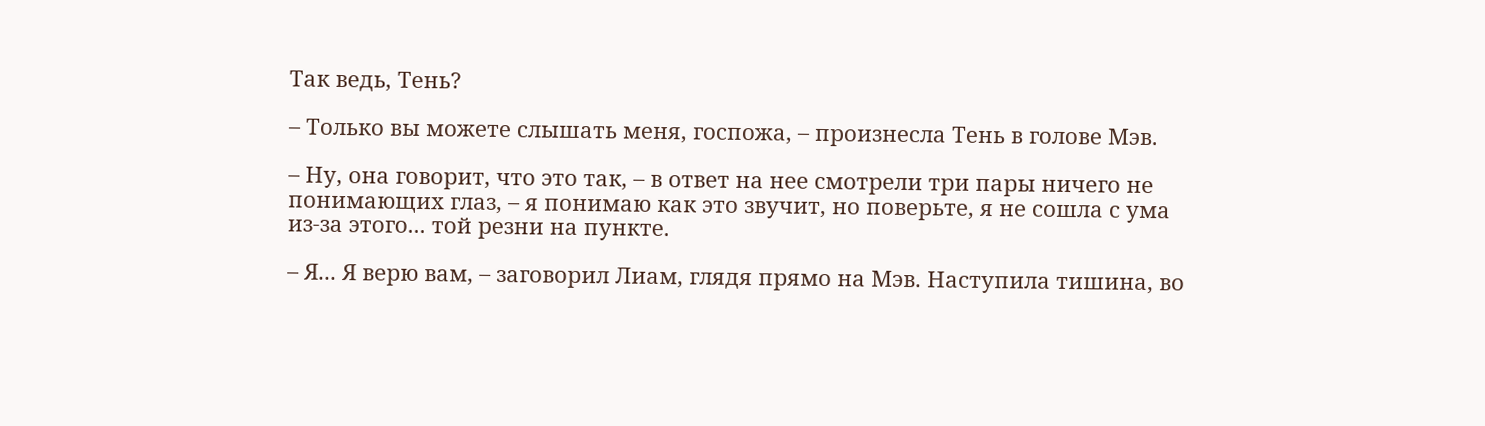Так ведь, Тень?

– Только вы можете слышать меня, госпожа, – произнесла Тень в голове Мэв.

– Ну, она говорит, что это так, – в ответ на нее смотрели три пары ничего не понимающих глаз, – я понимаю как это звучит, но поверьте, я не сошла с ума из-за этого... той резни на пункте.

– Я... Я верю вам, – заговорил Лиам, глядя прямо на Мэв. Наступила тишина, во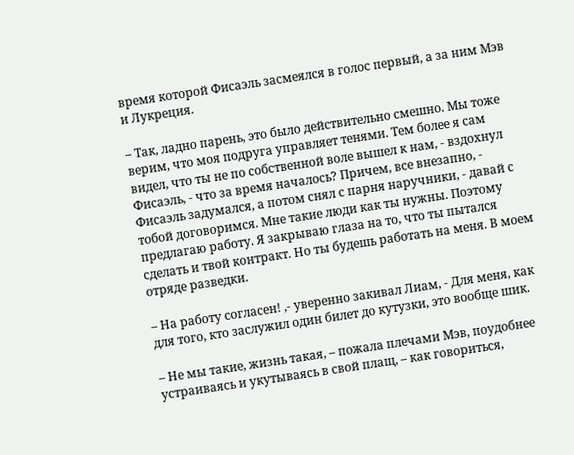время которой Фисаэль засмеялся в голос первый, а за ним Мэв и Лукреция.

– Так, ладно парень, это было действительно смешно. Мы тоже верим, что моя подруга управляет тенями. Тем более я сам видел, что ты не по собственной воле вышел к нам, - вздохнул Фисаэль, - что за время началось? Причем, все внезапно, - Фисаэль задумался, а потом снял с парня наручники, - давай с тобой договоримся. Мне такие люди как ты нужны. Поэтому предлагаю работу. Я закрываю глаза на то, что ты пытался сделать и твой контракт. Но ты будешь работать на меня. В моем отряде разведки.

– На работу согласен! ,- уверенно закивал Лиам, - Для меня, как для того, кто заслужил один билет до кутузки, это вообще шик.

– Не мы такие, жизнь такая, – пожала плечами Мэв, поудобнее устраиваясь и укутываясь в свой плащ, – как говориться,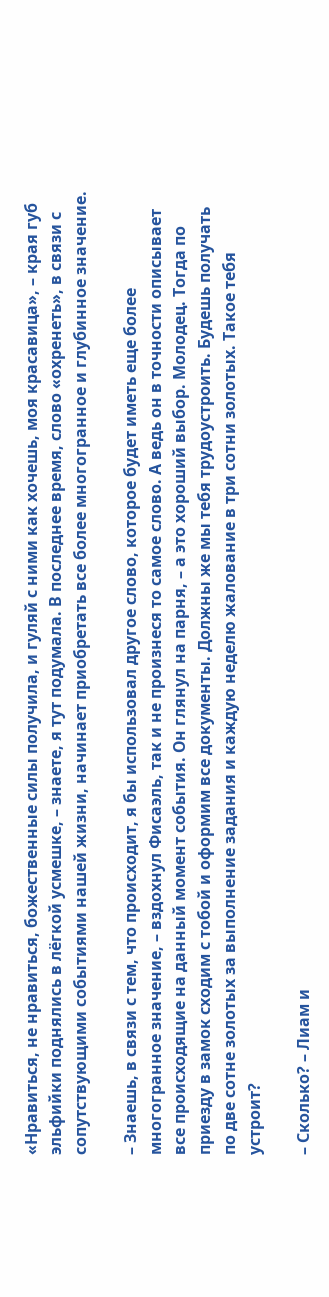«Нравиться, не нравиться, божественные силы получила, и гуляй с ними как хочешь, моя красавица», – края губ эльфийки поднялись в лёгкой усмешке, – знаете, я тут подумала. В последнее время, слово «охренеть», в связи с сопутствующими событиями нашей жизни, начинает приобретать все более многогранное и глубинное значение.

– Знаешь, в связи с тем, что происходит, я бы использовал другое слово, которое будет иметь еще более многогранное значение, – вздохнул Фисаэль, так и не произнеся то самое слово. А ведь он в точности описывает все происходящие на данный момент события. Он глянул на парня, – а это хороший выбор. Молодец. Тогда по приезду в замок сходим с тобой и оформим все документы. Должны же мы тебя трудоустроить. Будешь получать по две сотне золотых за выполнение задания и каждую неделю жалование в три сотни золотых. Такое тебя устроит?

– Сколько? – Лиам и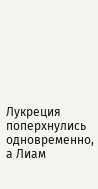Лукреция поперхнулись одновременно, а Лиам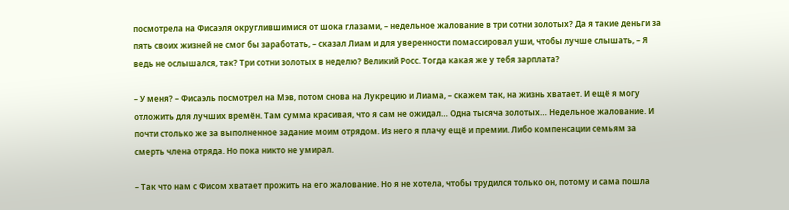посмотрела на Фисаэля округлившимися от шока глазами, – недельное жалование в три сотни золотых? Да я такие деньги за пять своих жизней не смог бы заработать, – сказал Лиам и для уверенности помассировал уши, чтобы лучше слышать, – Я ведь не ослышался, так? Три сотни золотых в неделю? Великий Росс. Тогда какая же у тебя зарплата?

– У меня? – Фисаэль посмотрел на Мэв, потом снова на Лукрецию и Лиама, – скажем так, на жизнь хватает. И ещё я могу отложить для лучших времён. Там сумма красивая, что я сам не ожидал… Одна тысяча золотых… Недельное жалование. И почти столько же за выполненное задание моим отрядом. Из него я плачу ещё и премии. Либо компенсации семьям за смерть члена отряда. Но пока никто не умирал.

– Так что нам с Фисом хватает прожить на его жалование. Но я не хотела, чтобы трудился только он, потому и сама пошла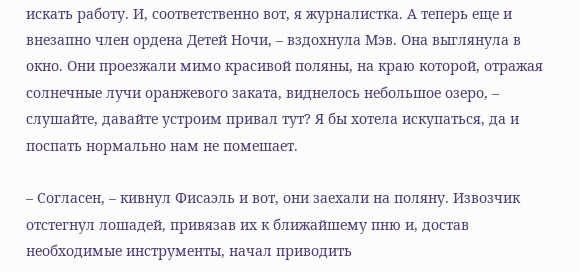искать работу. И, соответственно вот, я журналистка. А теперь еще и внезапно член ордена Детей Ночи, – вздохнула Мэв. Она выглянула в окно. Они проезжали мимо красивой поляны, на краю которой, отражая солнечные лучи оранжевого заката, виднелось небольшое озеро, – слушайте, давайте устроим привал тут? Я бы хотела искупаться, да и поспать нормально нам не помешает.

– Согласен, – кивнул Фисаэль и вот, они заехали на поляну. Извозчик отстегнул лошадей, привязав их к ближайшему пню и, достав необходимые инструменты, начал приводить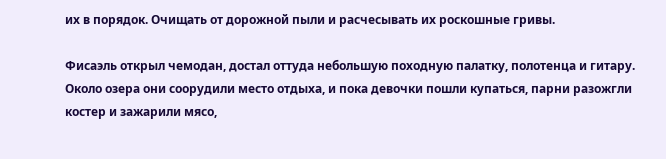их в порядок. Очищать от дорожной пыли и расчесывать их роскошные гривы.

Фисаэль открыл чемодан, достал оттуда небольшую походную палатку, полотенца и гитару. Около озера они соорудили место отдыха, и пока девочки пошли купаться, парни разожгли костер и зажарили мясо,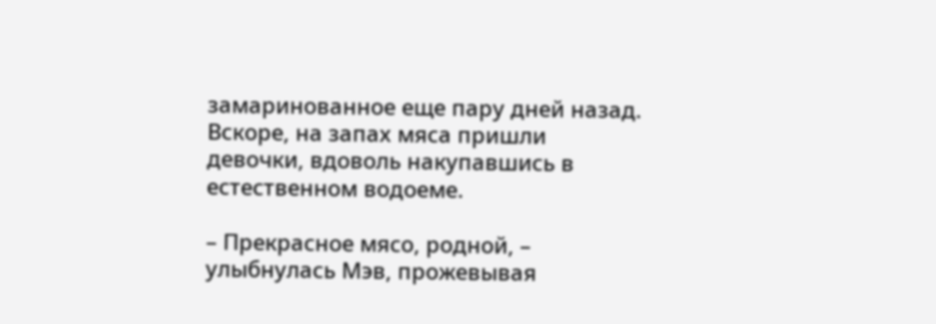замаринованное еще пару дней назад. Вскоре, на запах мяса пришли девочки, вдоволь накупавшись в естественном водоеме.

– Прекрасное мясо, родной, – улыбнулась Мэв, прожевывая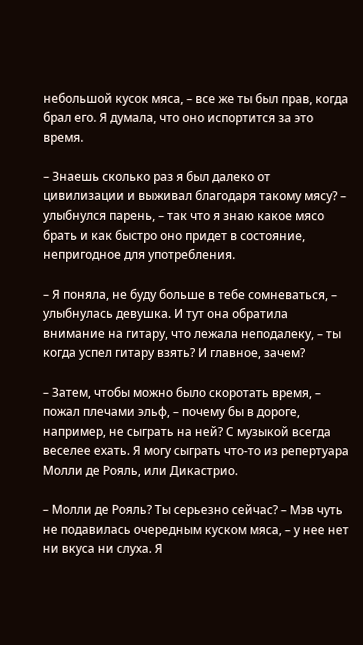небольшой кусок мяса, – все же ты был прав, когда брал его. Я думала, что оно испортится за это время.

– Знаешь сколько раз я был далеко от цивилизации и выживал благодаря такому мясу? – улыбнулся парень, – так что я знаю какое мясо брать и как быстро оно придет в состояние, непригодное для употребления.

– Я поняла, не буду больше в тебе сомневаться, – улыбнулась девушка. И тут она обратила внимание на гитару, что лежала неподалеку, – ты когда успел гитару взять? И главное, зачем?

– Затем, чтобы можно было скоротать время, – пожал плечами эльф, – почему бы в дороге, например, не сыграть на ней? С музыкой всегда веселее ехать. Я могу сыграть что-то из репертуара Молли де Рояль, или Дикастрио.

– Молли де Рояль? Ты серьезно сейчас? – Мэв чуть не подавилась очередным куском мяса, – у нее нет ни вкуса ни слуха. Я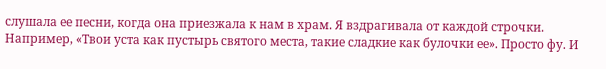слушала ее песни, когда она приезжала к нам в храм. Я вздрагивала от каждой строчки. Например, «Твои уста как пустырь святого места, такие сладкие как булочки ее». Просто фу. И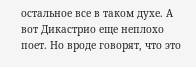остальное все в таком духе. А вот Дикастрио еще неплохо поет. Но вроде говорят, что это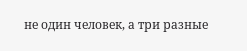не один человек, а три разные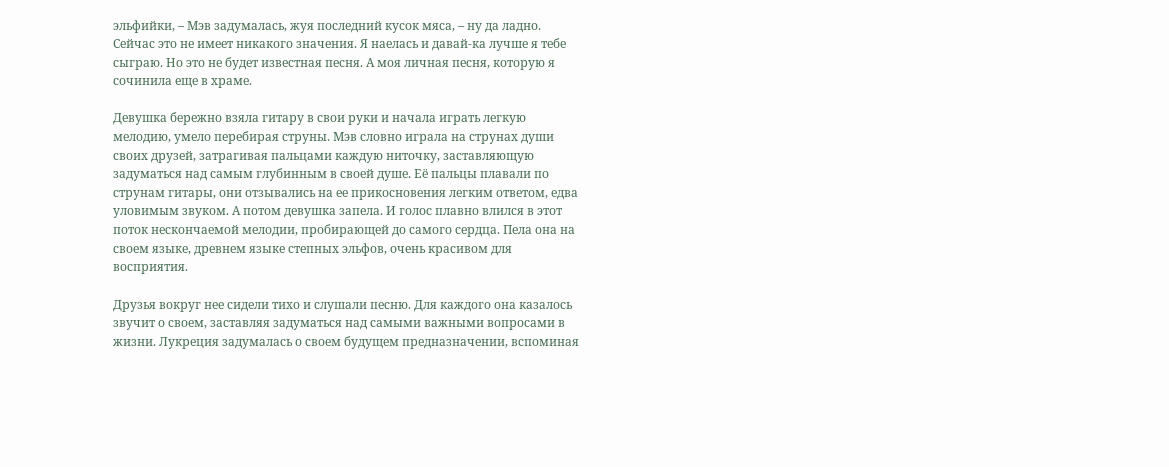эльфийки, – Мэв задумалась, жуя последний кусок мяса, – ну да ладно. Сейчас это не имеет никакого значения. Я наелась и давай-ка лучше я тебе сыграю. Но это не будет известная песня. А моя личная песня, которую я сочинила еще в храме.

Девушка бережно взяла гитару в свои руки и начала играть легкую мелодию, умело перебирая струны. Мэв словно играла на струнах души своих друзей, затрагивая пальцами каждую ниточку, заставляющую задуматься над самым глубинным в своей душе. Её пальцы плавали по струнам гитары, они отзывались на ее прикосновения легким ответом, едва уловимым звуком. А потом девушка запела. И голос плавно влился в этот поток нескончаемой мелодии, пробирающей до самого сердца. Пела она на своем языке, древнем языке степных эльфов, очень красивом для восприятия.

Друзья вокруг нее сидели тихо и слушали песню. Для каждого она казалось звучит о своем, заставляя задуматься над самыми важными вопросами в жизни. Лукреция задумалась о своем будущем предназначении, вспоминая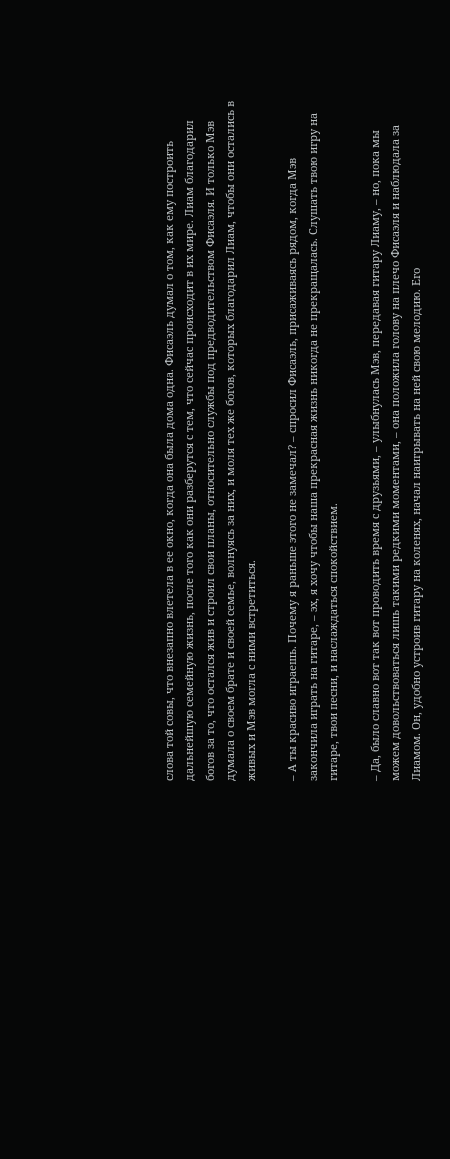слова той совы, что внезапно влетела в ее окно, когда она была дома одна. Фисаэль думал о том, как ему построить дальнейшую семейную жизнь, после того как они разберутся с тем, что сейчас происходит в их мире. Лиам благодарил богов за то, что остался жив и строил свои планы, относительно службы под предводительством Фисаэля. И только Мэв думала о своем брате и своей семье, волнуясь за них, и моля тех же богов, которых благодарил Лиам, чтобы они остались в живых и Мэв могла с ними встретиться.

– А ты красиво играешь. Почему я раньше этого не замечал? – спросил Фисаэль, присаживаясь рядом, когда Мэв закончила играть на гитаре, – эх, я хочу чтобы наша прекрасная жизнь никогда не прекращалась. Слушать твою игру на гитаре, твои песни, и наслаждаться спокойствием.

– Да, было славно вот так вот проводить время с друзьями, – улыбнулась Мэв, передавая гитару Лиаму, – но, пока мы можем довольствоваться лишь такими редкими моментами, – она положила голову на плечо Фисаэля и наблюдала за Лиамом. Он, удобно устроив гитару на коленях, начал наигрывать на ней свою мелодию. Его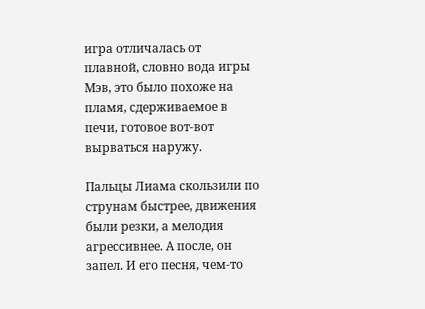игра отличалась от плавной, словно вода игры Мэв, это было похоже на пламя, сдерживаемое в печи, готовое вот-вот вырваться наружу.

Пальцы Лиама скользили по струнам быстрее, движения были резки, а мелодия агрессивнее. А после, он запел. И его песня, чем-то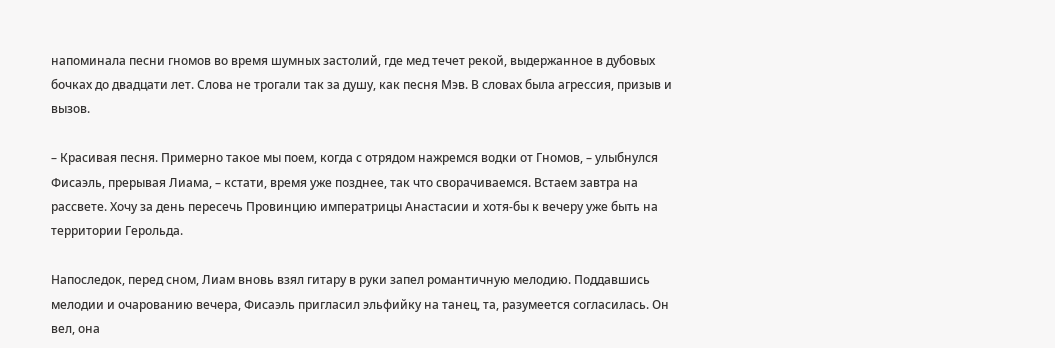напоминала песни гномов во время шумных застолий, где мед течет рекой, выдержанное в дубовых бочках до двадцати лет. Слова не трогали так за душу, как песня Мэв. В словах была агрессия, призыв и вызов.

– Красивая песня. Примерно такое мы поем, когда с отрядом нажремся водки от Гномов, – улыбнулся Фисаэль, прерывая Лиама, – кстати, время уже позднее, так что сворачиваемся. Встаем завтра на рассвете. Хочу за день пересечь Провинцию императрицы Анастасии и хотя-бы к вечеру уже быть на территории Герольда.

Напоследок, перед сном, Лиам вновь взял гитару в руки запел романтичную мелодию. Поддавшись мелодии и очарованию вечера, Фисаэль пригласил эльфийку на танец, та, разумеется согласилась. Он вел, она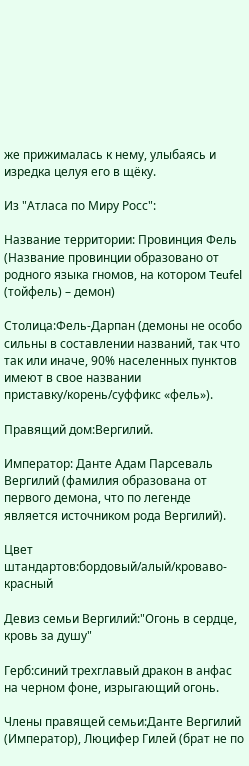же прижималась к нему, улыбаясь и изредка целуя его в щёку.

Из "Атласа по Миру Росс":

Название территории: Провинция Фель (Название провинции образовано от родного языка гномов, на котором Teufel (тойфель) – демон)

Столица:Фель-Дарпан (демоны не особо сильны в составлении названий, так что так или иначе, 90% населенных пунктов имеют в свое названии приставку/корень/суффикс «фель»).

Правящий дом:Вергилий.

Император: Данте Адам Парсеваль Вергилий (фамилия образована от первого демона, что по легенде является источником рода Вергилий).

Цвет штандартов:бордовый/алый/кроваво-красный

Девиз семьи Вергилий:"Огонь в сердце, кровь за душу"

Герб:синий трехглавый дракон в анфас на черном фоне, изрыгающий огонь.

Члены правящей семьи:Данте Вергилий (Император), Люцифер Гилей (брат не по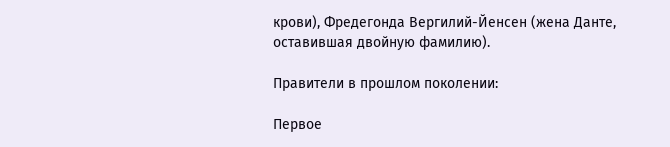крови), Фредегонда Вергилий-Йенсен (жена Данте, оставившая двойную фамилию).

Правители в прошлом поколении:

Первое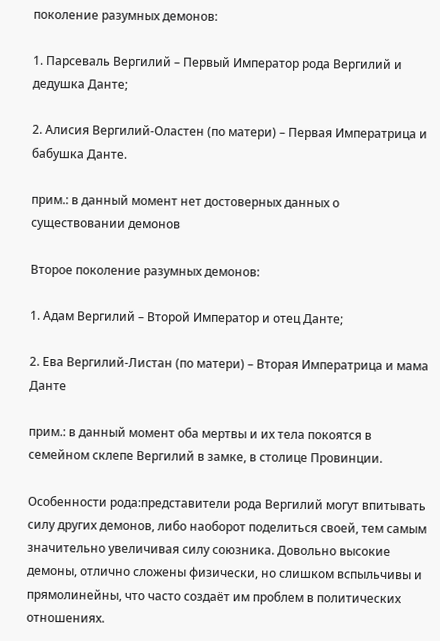поколение разумных демонов:

1. Парсеваль Вергилий – Первый Император рода Вергилий и дедушка Данте;

2. Алисия Вергилий-Оластен (по матери) – Первая Императрица и бабушка Данте.

прим.: в данный момент нет достоверных данных о существовании демонов

Второе поколение разумных демонов:

1. Адам Вергилий – Второй Император и отец Данте;

2. Ева Вергилий-Листан (по матери) – Вторая Императрица и мама Данте

прим.: в данный момент оба мертвы и их тела покоятся в семейном склепе Вергилий в замке, в столице Провинции.

Особенности рода:представители рода Вергилий могут впитывать силу других демонов, либо наоборот поделиться своей, тем самым значительно увеличивая силу союзника. Довольно высокие демоны, отлично сложены физически, но слишком вспыльчивы и прямолинейны, что часто создаёт им проблем в политических отношениях.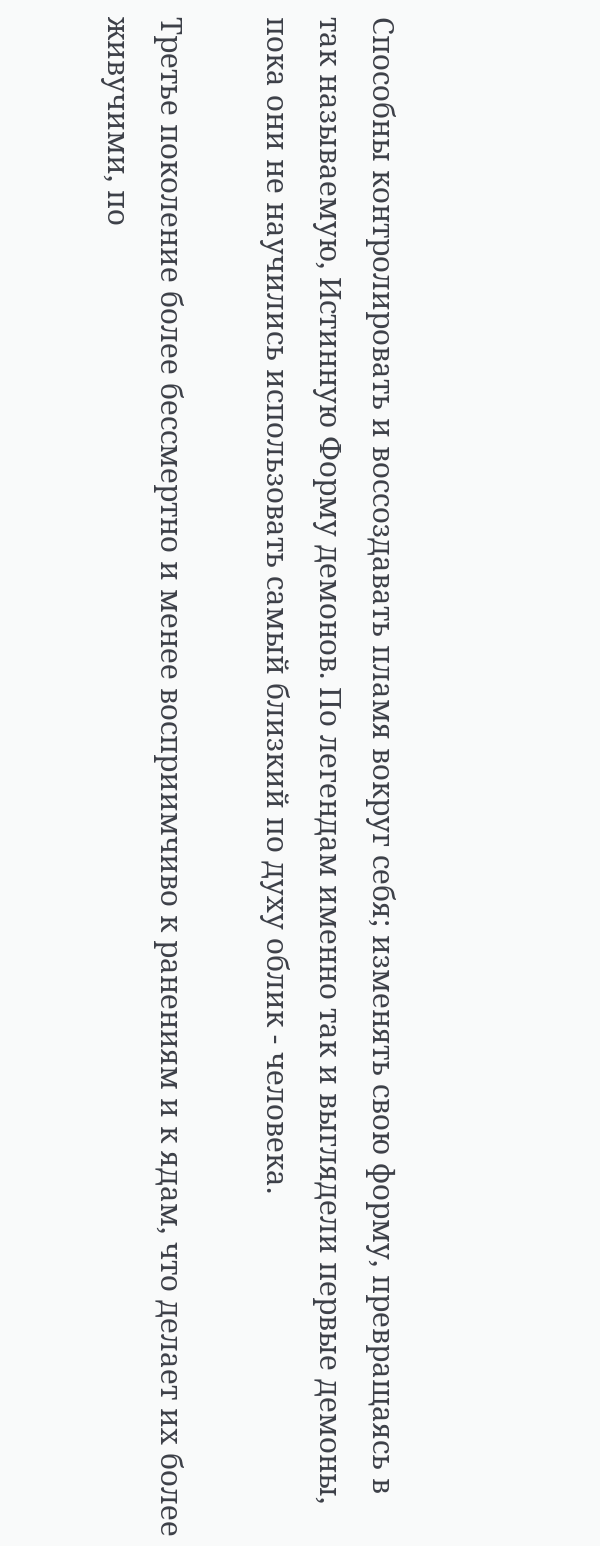Способны контролировать и воссоздавать пламя вокруг себя; изменять свою форму, превращаясь в так называемую, Истинную Форму демонов. По легендам именно так и выглядели первые демоны, пока они не научились использовать самый близкий по духу облик - человека.

Третье поколение более бессмертно и менее восприимчиво к ранениям и к ядам, что делает их более живучими, по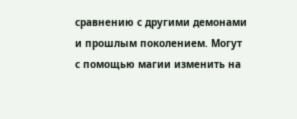сравнению с другими демонами и прошлым поколением. Могут с помощью магии изменить на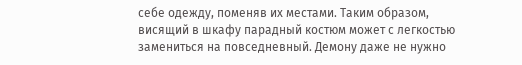себе одежду, поменяв их местами. Таким образом, висящий в шкафу парадный костюм может с легкостью замениться на повседневный. Демону даже не нужно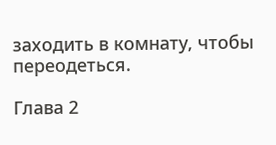заходить в комнату, чтобы переодеться.

Глава 2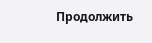Продолжить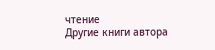чтение
Другие книги автора